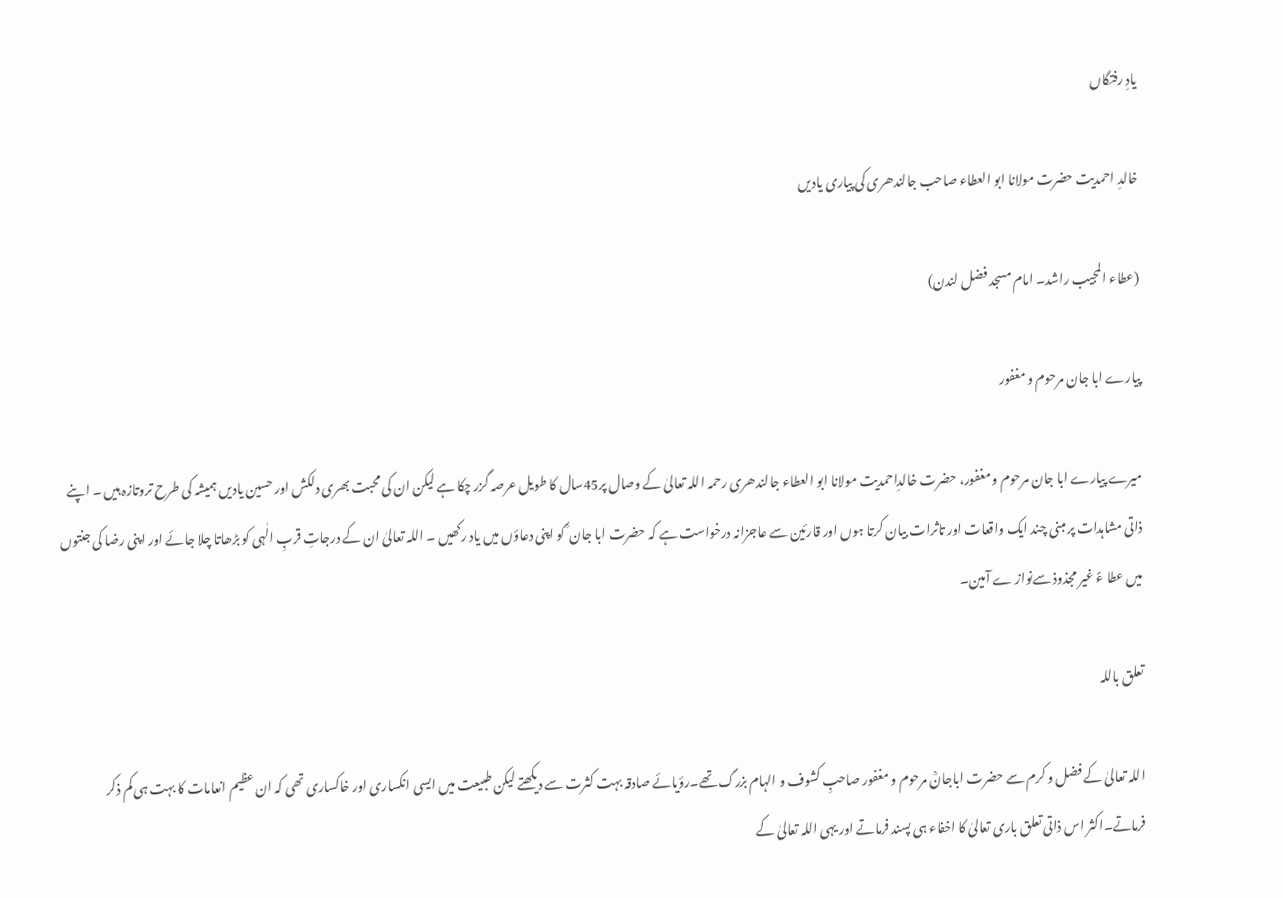یادِ رفتگاں

خالدِ احمدیت حضرت مولانا ابو العطاء صاحب جالندھری کی پیاری یادیں

(عطاء المجیب راشد۔ امام مسجد فضل لندن)

پیارے ابا جان مرحوم و مغفور

میرے پیارے ابا جان مرحوم و مغفور، حضرت خالدِاحمدیت مولانا ابو العطاء جالندھری رحمہ اللہ تعالیٰ کے وصال پر45سال کا طویل عرصہ گزر چکا ہے لیکن ان کی محبت بھری دلکش اور حسین یادیں ہمیشہ کی طرح تروتازہ ہیں ۔ اپنے ذاتی مشاہدات پر مبنی چند ایک واقعات اور تاثرات بیان کرتا ہوں اور قارئین سے عاجزانہ درخواست ہے کہ حضرت ابا جان ؒ کو اپنی دعاؤں میں یاد رکھیں ۔ اللہ تعالیٰ ان کے درجاتِ قربِ الٰہی کو بڑھاتا چلا جائے اور اپنی رضا کی جنتوں میں عطا ءً غیر مجذوذ سےنواز ے آمین۔

تعلق باللہ

اللہ تعالیٰ کے فضل و کرم سے حضرت اباجانؒ مرحوم و مغفور صاحبِ کشوف و الہام بزرگ تھے۔رؤیائے صادقہ بہت کثرت سے دیکھتے لیکن طبیعت میں ایسی انکساری اور خاکساری تھی کہ ان عظیم انعامات کا بہت ہی کم ذکر فرماتے۔اکثر اس ذاتی تعلق باری تعالیٰ کا اخفاء ہی پسند فرماتے اور یہی اللہ تعالیٰ کے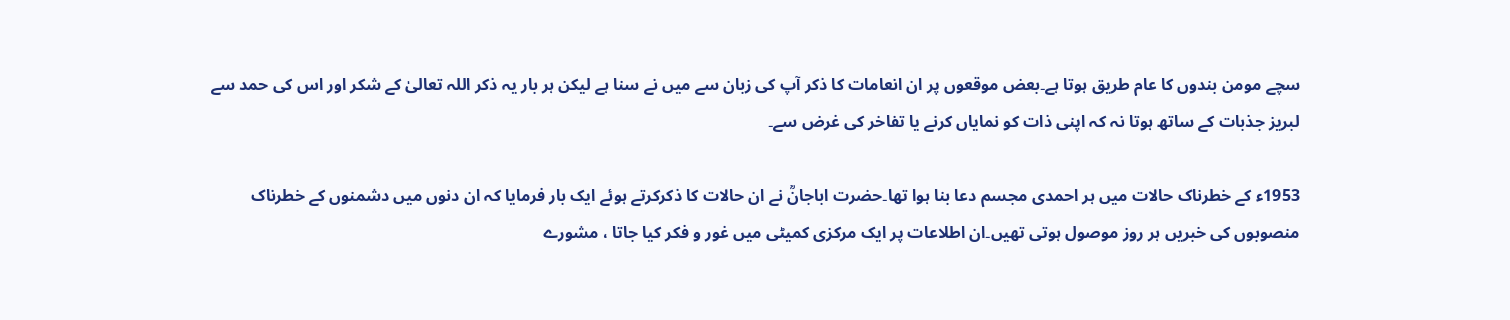سچے مومن بندوں کا عام طریق ہوتا ہے۔بعض موقعوں پر ان انعامات کا ذکر آپ کی زبان سے میں نے سنا ہے لیکن ہر بار یہ ذکر اللہ تعالیٰ کے شکر اور اس کی حمد سے لبریز جذبات کے ساتھ ہوتا نہ کہ اپنی ذات کو نمایاں کرنے یا تفاخر کی غرض سے۔

1953ء کے خطرناک حالات میں ہر احمدی مجسم دعا بنا ہوا تھا۔حضرت اباجانؒ نے ان حالات کا ذکرکرتے ہوئے ایک بار فرمایا کہ ان دنوں میں دشمنوں کے خطرناک منصوبوں کی خبریں ہر روز موصول ہوتی تھیں۔ان اطلاعات پر ایک مرکزی کمیٹی میں غور و فکر کیا جاتا ، مشورے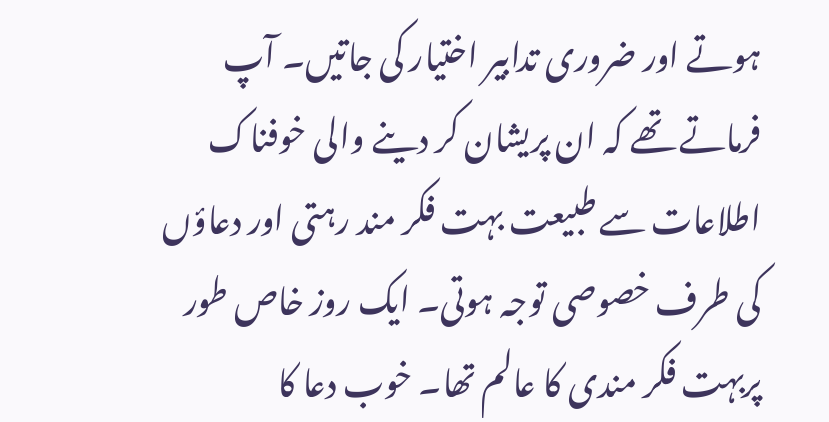ہوتے اور ضروری تدابیر اختیار کی جاتیں۔ آپ فرماتے تھے کہ ان پریشان کر دینے والی خوفناک اطلاعات سے طبیعت بہت فکر مند رہتی اور دعاؤں کی طرف خصوصی توجہ ہوتی۔ ایک روز خاص طور پربہت فکر مندی کا عالم تھا۔ خوب دعا کا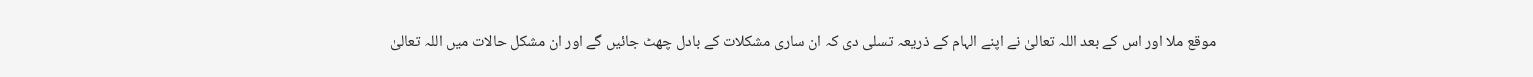موقع ملا اور اس کے بعد اللہ تعالیٰ نے اپنے الہام کے ذریعہ تسلی دی کہ ان ساری مشکلات کے بادل چھٹ جائیں گے اور ان مشکل حالات میں اللہ تعالیٰ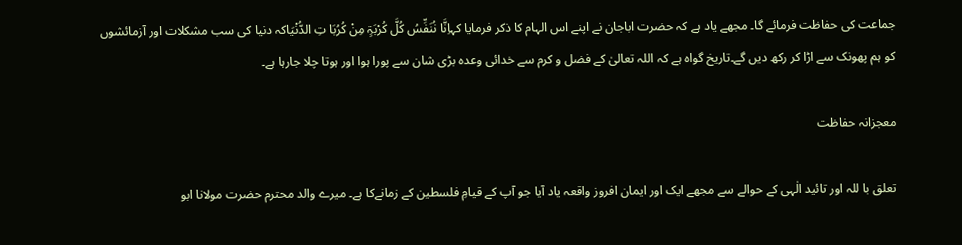جماعت کی حفاظت فرمائے گا۔ مجھے یاد ہے کہ حضرت اباجان نے اپنے اس الہام کا ذکر فرمایا کہاِنَّا نُنَفِّسُ کُلَّ کُرْبَۃٍ مِنْ کُرُبَا تِ الدُّنْیَاکہ دنیا کی سب مشکلات اور آزمائشوں کو ہم پھونک سے اڑا کر رکھ دیں گے۔تاریخ گواہ ہے کہ اللہ تعالیٰ کے فضل و کرم سے خدائی وعدہ بڑی شان سے پورا ہوا اور ہوتا چلا جارہا ہے۔

معجزانہ حفاظت

تعلق با للہ اور تائید الٰہی کے حوالے سے مجھے ایک اور ایمان افروز واقعہ یاد آیا جو آپ کے قیامِ فلسطین کے زمانےکا ہے۔ میرے والد محترم حضرت مولانا ابو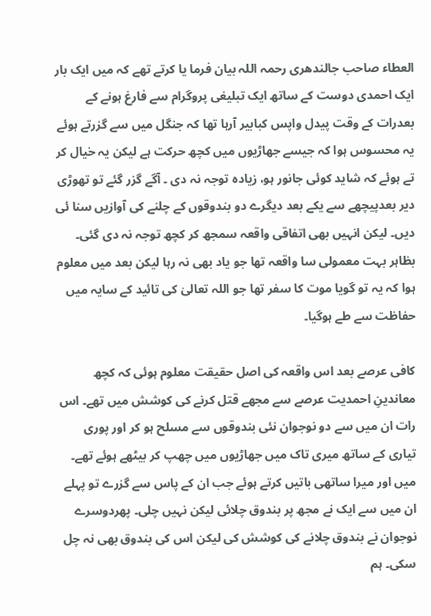العطاء صاحب جالندھری رحمہ اللہ بیان فرما یا کرتے تھے کہ میں ایک بار ایک احمدی دوست کے ساتھ ایک تبلیغی پروگرام سے فارغ ہونے کے بعدرات کے وقت پیدل واپس کبابیر آرہا تھا کہ جنگل میں سے گزرتے ہوئے یہ محسوس ہوا کہ جیسے جھاڑیوں میں کچھ حرکت ہے لیکن یہ خیال کر تے ہوئے کہ شاید کوئی جانور ہو، زیادہ توجہ نہ دی ۔ آگے گزر گئے تو تھوڑی دیر بعدپیچھے سے یکے بعد دیگرے دو بندوقوں کے چلنے کی آوازیں سنا ئی دیں۔ لیکن انہیں بھی اتفاقی واقعہ سمجھ کر کچھ توجہ نہ دی گئی۔ بظاہر بہت معمولی سا واقعہ تھا جو یاد بھی نہ رہا لیکن بعد میں معلوم ہوا کہ یہ تو گویا موت کا سفر تھا جو اللہ تعالیٰ کی تائید کے سایہ میں حفاظت سے طے ہوگیا۔

کافی عرصے بعد اس واقعہ کی اصل حقیقت معلوم ہوئی کہ کچھ معاندینِ احمدیت عرصے سے مجھے قتل کرنے کی کوشش میں تھے۔ اس رات ان میں سے دو نوجوان نئی بندوقوں سے مسلح ہو کر اور پوری تیاری کے ساتھ میری تاک میں جھاڑیوں میں چھپ کر بیٹھے ہوئے تھے۔ میں اور میرا ساتھی باتیں کرتے ہوئے جب ان کے پاس سے گزرے تو پہلے ان میں سے ایک نے مجھ پر بندوق چلائی لیکن نہیں چلی۔ پھردوسرے نوجوان نے بندوق چلانے کی کوشش کی لیکن اس کی بندوق بھی نہ چل سکی۔ ہم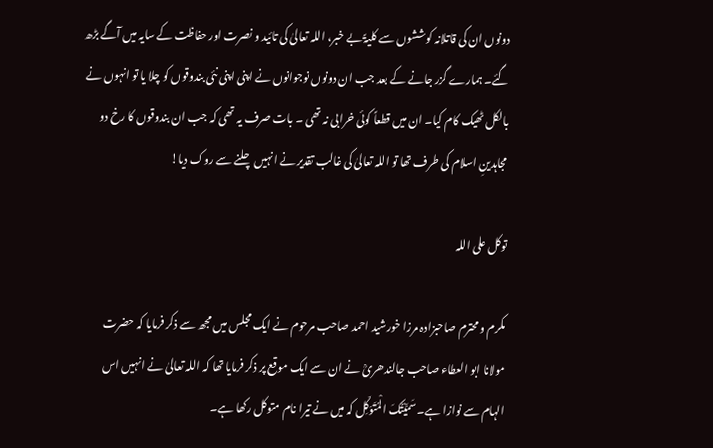دونوں ان کی قاتلانہ کوششوں سے کلیۃً بے خبر، اللہ تعالیٰ کی تائید و نصرت اور حفاظت کے سایہ میں آگے بڑھ گئے۔ ہمارے گزر جانے کے بعد جب ان دونوں نوجوانوں نے اپنی اپنی نئی بندوقوں کو چلا یا تو انہوں نے بالکل ٹھیک کام کیا۔ ان میں قطعاً کوئی خرابی نہ تھی ۔ بات صرف یہ تھی کہ جب ان بندوقوں کا رخ دو مجاہدینِ اسلام کی طرف تھا تو اللہ تعالیٰ کی غالب تقدیر نے انہیں چلنے سے روک دیا!

توکل علی اللہ

مکرم و محترم صاحبزادہ مرزا خورشید احمد صاحب مرحوم نے ایک مجلس میں مجھ سے ذکر فرمایا کہ حضرت مولانا ابو العطاء صاحب جالندھریؒ نے ان سے ایک موقع پر ذکر فرمایا تھا کہ اللہ تعالیٰ نے انہیں اس الہام سے نوازا ہے۔ سَمَّیْتُکَ الْمُتَوَکِّل کہ میں نے تیرا نام متوکل رکھا ہے۔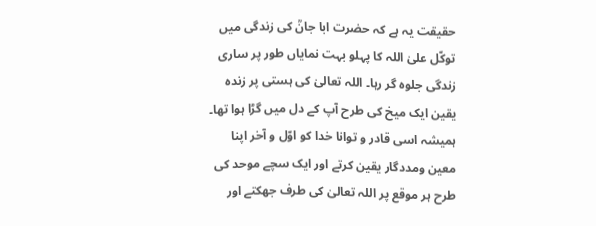حقیقت یہ ہے کہ حضرت ابا جانؒ کی زندگی میں توکّل علیٰ اللہ کا پہلو بہت نمایاں طور پر ساری زندگی جلوہ گر رہا۔ اللہ تعالیٰ کی ہستی پر زندہ یقین ایک میخ کی طرح آپ کے دل میں گڑا ہوا تھا۔ ہمیشہ اسی قادر و توانا خدا کو اوّل و آخر اپنا معین ومددگار یقین کرتے اور ایک سچے موحد کی طرح ہر موقع پر اللہ تعالیٰ کی طرف جھکتے اور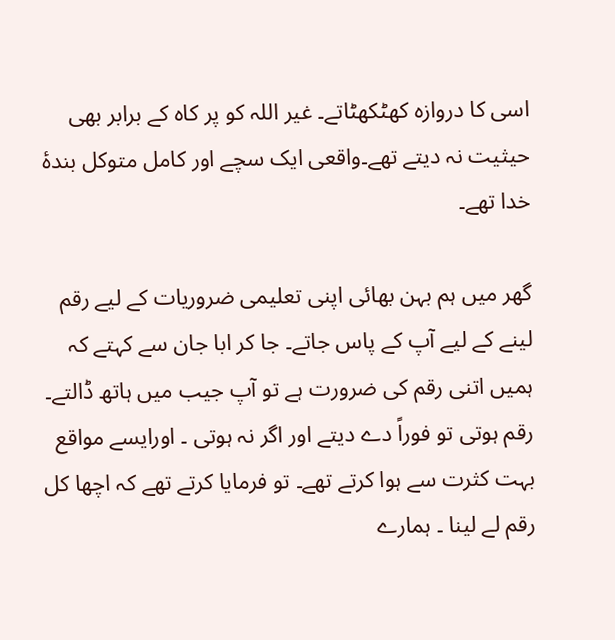اسی کا دروازہ کھٹکھٹاتے۔ غیر اللہ کو پر کاہ کے برابر بھی حیثیت نہ دیتے تھے۔واقعی ایک سچے اور کامل متوکل بندۂ خدا تھے۔

گھر میں ہم بہن بھائی اپنی تعلیمی ضروریات کے لیے رقم لینے کے لیے آپ کے پاس جاتے۔ جا کر ابا جان سے کہتے کہ ہمیں اتنی رقم کی ضرورت ہے تو آپ جیب میں ہاتھ ڈالتے۔ رقم ہوتی تو فوراً دے دیتے اور اگر نہ ہوتی ۔ اورایسے مواقع بہت کثرت سے ہوا کرتے تھے۔ تو فرمایا کرتے تھے کہ اچھا کل رقم لے لینا ۔ ہمارے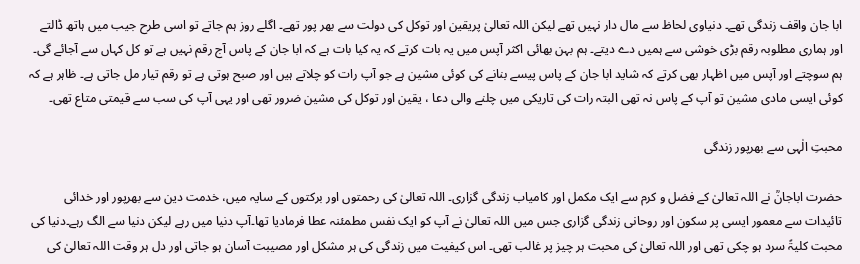ابا جان واقف زندگی تھے۔ دنیاوی لحاظ سے مال دار نہیں تھے لیکن اللہ تعالیٰ پریقین اور توکل کی دولت سے بھر پور تھے۔ اگلے روز ہم جاتے تو اسی طرح جیب میں ہاتھ ڈالتے اور ہماری مطلوبہ رقم بڑی خوشی سے ہمیں دے دیتے۔ ہم بہن بھائی اکثر آپس میں یہ بات کرتے کہ یہ کیا بات ہے کہ ابا جان کے پاس آج رقم نہیں ہے تو کل کہاں سے آجائے گی۔ ہم سوچتے اور آپس میں اظہار بھی کرتے کہ شاید ابا جان کے پاس پیسے بنانے کی کوئی مشین ہے جو آپ رات کو چلاتے ہیں اور صبح ہوتی ہے تو رقم تیار مل جاتی ہے۔ ظاہر ہے کہ کوئی ایسی مادی مشین تو آپ کے پاس نہ تھی البتہ رات کی تاریکی میں چلنے والی دعا ، یقین اور توکل کی مشین ضرور تھی اور یہی آپ کی سب سے قیمتی متاع تھی۔

محبتِ الٰہی سے بھرپور زندگی

حضرت اباجانؒ نے اللہ تعالیٰ کے فضل و کرم سے ایک مکمل اور کامیاب زندگی گزاری۔ اللہ تعالیٰ کی رحمتوں اور برکتوں کے سایہ میں، خدمت دین سے بھرپور اور خدائی تائیدات سے معمور ایسی پر سکون اور روحانی زندگی گزاری جس میں اللہ تعالیٰ نے آپ کو ایک نفس مطمئنہ عطا فرمادیا تھا۔آپ دنیا میں رہے لیکن دنیا سے الگ رہے۔دنیا کی محبت کلیۃً سرد ہو چکی تھی اور اللہ تعالیٰ کی محبت ہر چیز پر غالب تھی۔ اس کیفیت میں زندگی کی ہر مشکل اور مصیبت آسان ہو جاتی اور دل ہر وقت اللہ تعالیٰ کی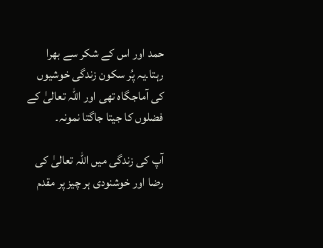حمد اور اس کے شکر سے بھرا رہتا۔یہ پُر سکون زندگی خوشیوں کی آماجگاہ تھی اور اللہ تعالیٰ کے فضلوں کا جیتا جاگتا نمونہ۔

آپ کی زندگی میں اللہ تعالیٰ کی رضا اور خوشنودی ہر چیز پر مقدم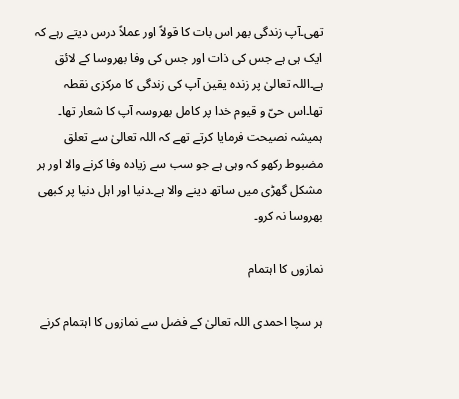تھی۔آپ زندگی بھر اس بات کا قولاً اور عملاً درس دیتے رہے کہ ایک ہی ہے جس کی ذات اور جس کی وفا بھروسا کے لائق ہے۔اللہ تعالیٰ پر زندہ یقین آپ کی زندگی کا مرکزی نقطہ تھا۔اس حیّ و قیوم خدا پر کامل بھروسہ آپ کا شعار تھا۔ ہمیشہ نصیحت فرمایا کرتے تھے کہ اللہ تعالیٰ سے تعلق مضبوط رکھو کہ وہی ہے جو سب سے زیادہ وفا کرنے والا اور ہر مشکل گھڑی میں ساتھ دینے والا ہے۔دنیا اور اہل دنیا پر کبھی بھروسا نہ کرو۔

نمازوں کا اہتمام

ہر سچا احمدی اللہ تعالیٰ کے فضل سے نمازوں کا اہتمام کرنے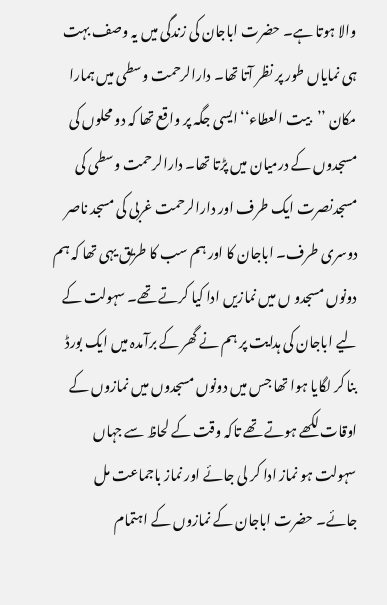والا ہوتا ہے۔ حضرت اباجان کی زندگی میں یہ وصف بہت ہی نمایاں طور پر نظر آتا تھا۔ دارالرحمت وسطی میں ہمارا مکان ’’بیت العطاء‘‘ایسی جگہ پر واقع تھا کہ دو محلوں کی مسجدوں کے درمیان میں پڑتا تھا۔ دارالرحمت وسطی کی مسجدنصرت ایک طرف اور دارالرحمت غربی کی مسجد ناصر دوسری طرف۔ اباجان کا اور ہم سب کا طریق یہی تھا کہ ہم دونوں مسجدو ں میں نمازیں ادا کیا کرتے تھے۔ سہولت کے لیے اباجان کی ہدایت پر ہم نے گھر کے برآمدہ میں ایک بورڈ بنا کر لگایا ہوا تھا جس میں دونوں مسجدوں میں نمازوں کے اوقات لکھے ہوتے تھے تاکہ وقت کے لحاظ سے جہاں سہولت ہو نماز ادا کر لی جائے اور نماز باجماعت مل جائے۔ حضرت اباجان کے نمازوں کے اہتمام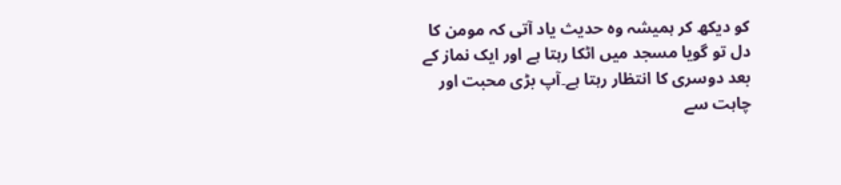کو دیکھ کر ہمیشہ وہ حدیث یاد آتی کہ مومن کا دل تو گویا مسجد میں اٹکا رہتا ہے اور ایک نماز کے بعد دوسری کا انتظار رہتا ہے۔آپ بڑی محبت اور چاہت سے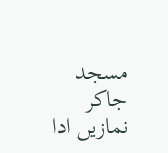مسجد جاکر نمازیں ادا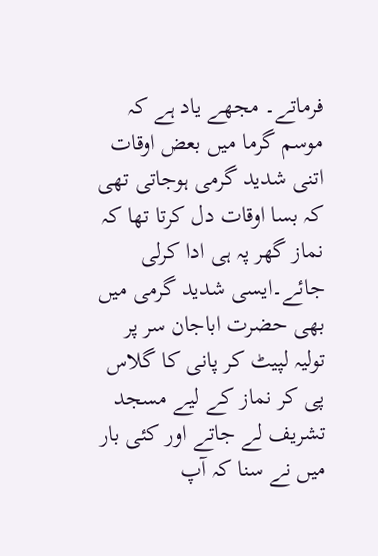فرماتے۔ مجھے یاد ہے کہ موسم گرما میں بعض اوقات اتنی شدید گرمی ہوجاتی تھی کہ بسا اوقات دل کرتا تھا کہ نماز گھر پہ ہی ادا کرلی جائے۔ایسی شدید گرمی میں بھی حضرت اباجان سر پر تولیہ لپیٹ کر پانی کا گلاس پی کر نماز کے لیے مسجد تشریف لے جاتے اور کئی بار میں نے سنا کہ آپ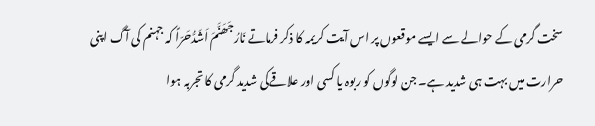سخت گرمی کے حوالے سے ایسے موقعوں پر اس آیت کریمہ کا ذکر فرماتے نَارُجَھَنَّمَ اَشَدُّحَرّاً کہ جہنم کی آگ اپنی حرارت میں بہت ہی شدید ہے۔ جن لوگوں کو ربوہ یا کسی اور علاقےکی شدید گرمی کا تجربہ ہوا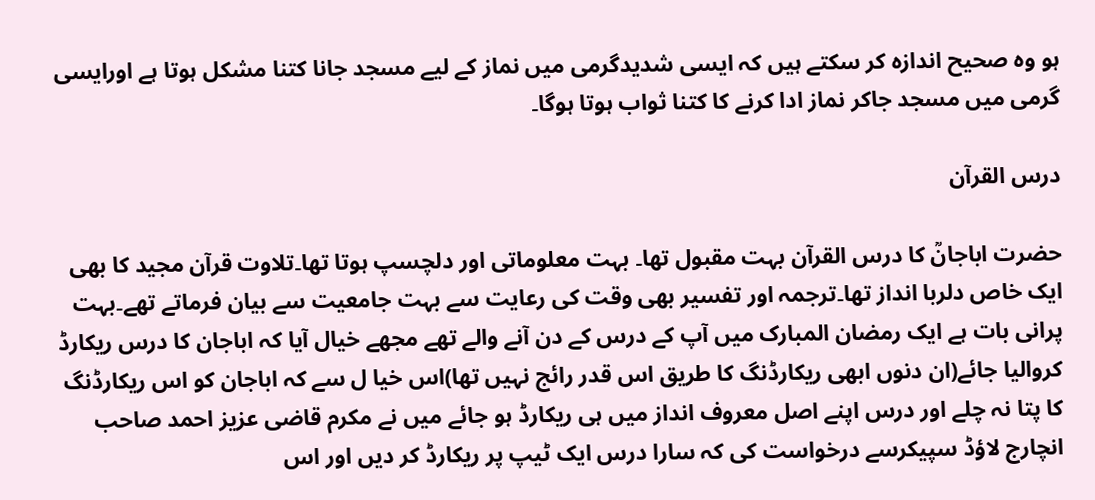ہو وہ صحیح اندازہ کر سکتے ہیں کہ ایسی شدیدگرمی میں نماز کے لیے مسجد جانا کتنا مشکل ہوتا ہے اورایسی گرمی میں مسجد جاکر نماز ادا کرنے کا کتنا ثواب ہوتا ہوگا۔

درس القرآن

حضرت اباجانؒ کا درس القرآن بہت مقبول تھا۔ بہت معلوماتی اور دلچسپ ہوتا تھا۔تلاوت قرآن مجید کا بھی ایک خاص دلربا انداز تھا۔ترجمہ اور تفسیر بھی وقت کی رعایت سے بہت جامعیت سے بیان فرماتے تھے۔بہت پرانی بات ہے ایک رمضان المبارک میں آپ کے درس کے دن آنے والے تھے مجھے خیال آیا کہ اباجان کا درس ریکارڈ کروالیا جائے(ان دنوں ابھی ریکارڈنگ کا طریق اس قدر رائج نہیں تھا)اس خیا ل سے کہ اباجان کو اس ریکارڈنگ کا پتا نہ چلے اور درس اپنے اصل معروف انداز میں ہی ریکارڈ ہو جائے میں نے مکرم قاضی عزیز احمد صاحب انچارج لاؤڈ سپیکرسے درخواست کی کہ سارا درس ایک ٹیپ پر ریکارڈ کر دیں اور اس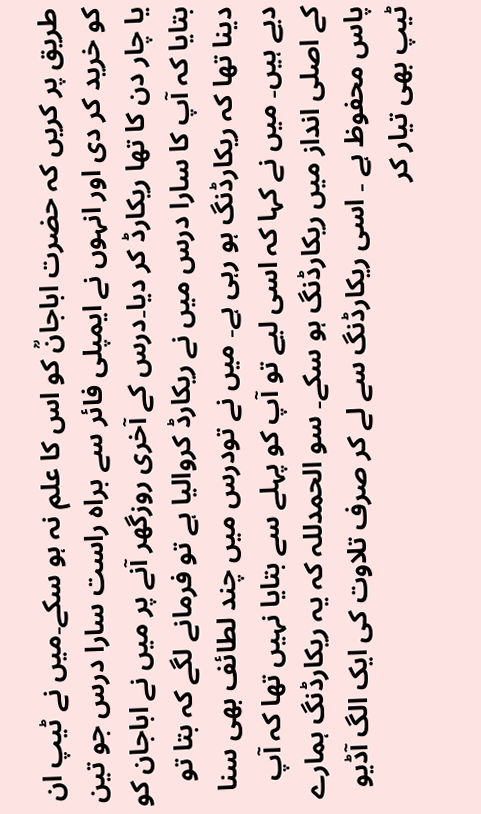طریق پر کریں کہ حضرت اباجانؒ کو اس کا علم نہ ہو سکے۔میں نے ٹیپ ان کو خرید کر دی اور انہوں نے ایمپلی فائر سے براہ راست سارا درس جو تین یا چار دن کا تھا ریکارڈ کر دیا۔درس کے آخری روزگھر آنے پر میں نے اباجان کو بتایا کہ آپ کا سارا درس میں نے ریکارڈ کروالیا ہے تو فرمانے لگے کہ بتا تو دینا تھا کہ ریکارڈنگ ہو رہی ہے۔ میں نے تودرس میں چند لطائف بھی سنا دیے ہیں۔ میں نے کہا کہ اسی لیے تو آپ کو پہلے سے بتایا نہیں تھا کہ آپ کے اصلی انداز میں ریکارڈنگ ہو سکے۔ سو الحمدللہ کہ یہ ریکارڈنگ ہمارے پاس محفوظ ہے ۔ اسی ریکارڈنگ سے لے کر صرف تلاوت کی ایک الگ آڈیو ٹیپ بھی تیار کر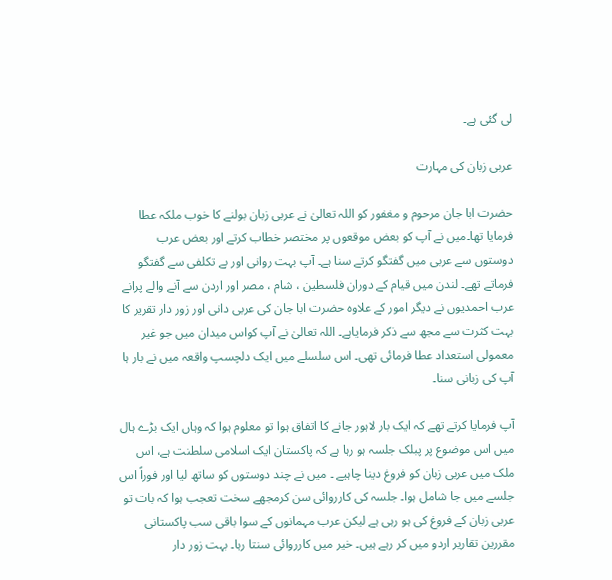لی گئی ہے۔

عربی زبان کی مہارت

حضرت ابا جان مرحوم و مغفور کو اللہ تعالیٰ نے عربی زبان بولنے کا خوب ملکہ عطا فرمایا تھا۔میں نے آپ کو بعض موقعوں پر مختصر خطاب کرتے اور بعض عرب دوستوں سے عربی میں گفتگو کرتے سنا ہے۔ آپ بہت روانی اور بے تکلفی سے گفتگو فرماتے تھے۔ لندن میں قیام کے دوران فلسطین ، شام ، مصر اور اردن سے آنے والے پرانے عرب احمدیوں نے دیگر امور کے علاوہ حضرت ابا جان کی عربی دانی اور زور دار تقریر کا بہت کثرت سے مجھ سے ذکر فرمایاہے۔ اللہ تعالیٰ نے آپ کواس میدان میں جو غیر معمولی استعداد عطا فرمائی تھی۔ اس سلسلے میں ایک دلچسپ واقعہ میں نے بار ہا آپ کی زبانی سنا۔

آپ فرمایا کرتے تھے کہ ایک بار لاہور جانے کا اتفاق ہوا تو معلوم ہوا کہ وہاں ایک بڑے ہال میں اس موضوع پر پبلک جلسہ ہو رہا ہے کہ پاکستان ایک اسلامی سلطنت ہے، اس ملک میں عربی زبان کو فروغ دینا چاہیے ۔ میں نے چند دوستوں کو ساتھ لیا اور فوراً اس جلسے میں جا شامل ہوا۔ جلسہ کی کارروائی سن کرمجھے سخت تعجب ہوا کہ بات تو عربی زبان کے فروغ کی ہو رہی ہے لیکن عرب مہمانوں کے سوا باقی سب پاکستانی مقررین تقاریر اردو میں کر رہے ہیں۔ خیر میں کارروائی سنتا رہا۔ بہت زور دار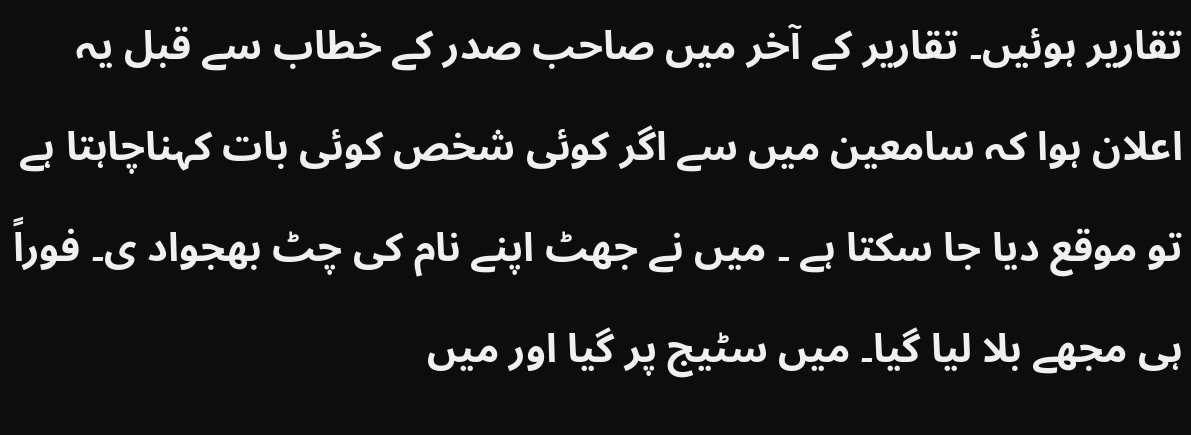تقاریر ہوئیں۔ تقاریر کے آخر میں صاحب صدر کے خطاب سے قبل یہ اعلان ہوا کہ سامعین میں سے اگر کوئی شخص کوئی بات کہناچاہتا ہے تو موقع دیا جا سکتا ہے ۔ میں نے جھٹ اپنے نام کی چٹ بھجواد ی۔ فوراً ہی مجھے بلا لیا گیا۔ میں سٹیج پر گیا اور میں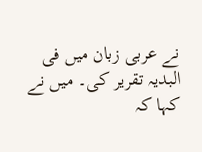نے عربی زبان میں فی البدیہ تقریر کی۔ میں نے کہا کہ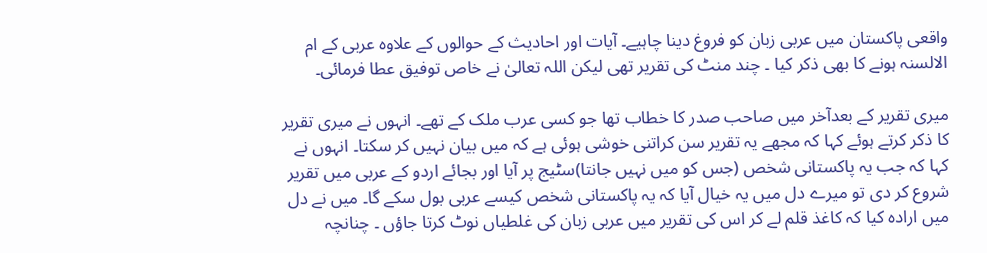واقعی پاکستان میں عربی زبان کو فروغ دینا چاہیے۔ آیات اور احادیث کے حوالوں کے علاوہ عربی کے ام الالسنہ ہونے کا بھی ذکر کیا ۔ چند منٹ کی تقریر تھی لیکن اللہ تعالیٰ نے خاص توفیق عطا فرمائی۔

میری تقریر کے بعدآخر میں صاحب صدر کا خطاب تھا جو کسی عرب ملک کے تھے۔ انہوں نے میری تقریر کا ذکر کرتے ہوئے کہا کہ مجھے یہ تقریر سن کراتنی خوشی ہوئی ہے کہ میں بیان نہیں کر سکتا۔ انہوں نے کہا کہ جب یہ پاکستانی شخص (جس کو میں نہیں جانتا)سٹیج پر آیا اور بجائے اردو کے عربی میں تقریر شروع کر دی تو میرے دل میں یہ خیال آیا کہ یہ پاکستانی شخص کیسے عربی بول سکے گا۔ میں نے دل میں ارادہ کیا کہ کاغذ قلم لے کر اس کی تقریر میں عربی زبان کی غلطیاں نوٹ کرتا جاؤں ۔ چنانچہ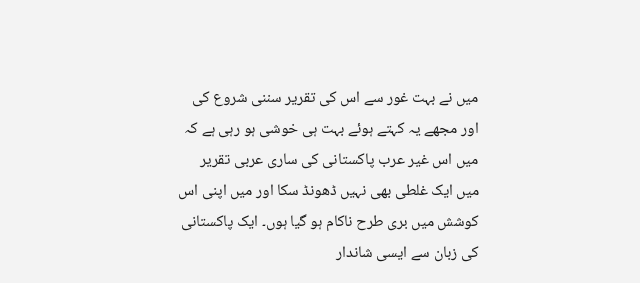میں نے بہت غور سے اس کی تقریر سننی شروع کی اور مجھے یہ کہتے ہوئے بہت ہی خوشی ہو رہی ہے کہ میں اس غیر عرب پاکستانی کی ساری عربی تقریر میں ایک غلطی بھی نہیں ڈھونڈ سکا اور میں اپنی اس کوشش میں بری طرح ناکام ہو گیا ہوں۔ ایک پاکستانی کی زبان سے ایسی شاندار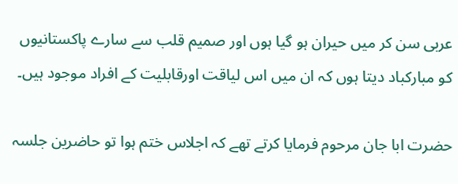عربی سن کر میں حیران ہو گیا ہوں اور صمیم قلب سے سارے پاکستانیوں کو مبارکباد دیتا ہوں کہ ان میں اس لیاقت اورقابلیت کے افراد موجود ہیں۔

حضرت ابا جان مرحوم فرمایا کرتے تھے کہ اجلاس ختم ہوا تو حاضرین جلسہ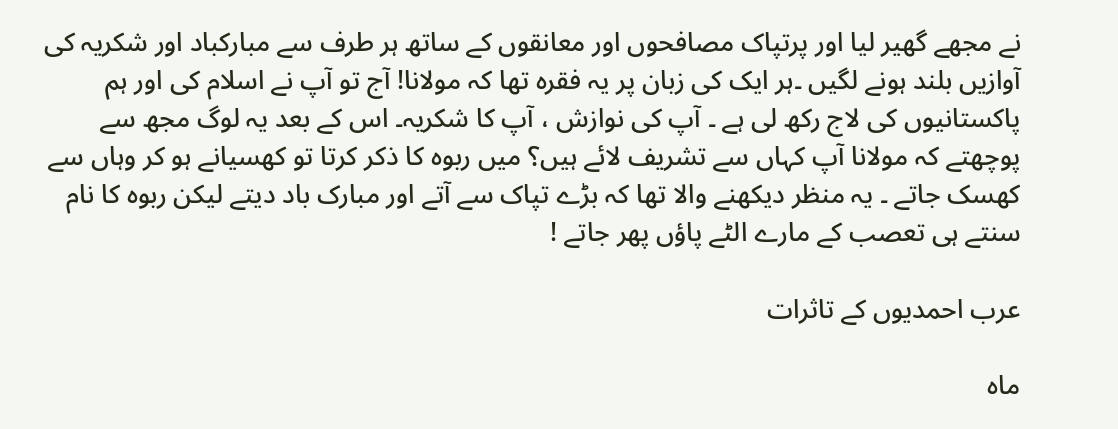نے مجھے گھیر لیا اور پرتپاک مصافحوں اور معانقوں کے ساتھ ہر طرف سے مبارکباد اور شکریہ کی آوازیں بلند ہونے لگیں ۔ہر ایک کی زبان پر یہ فقرہ تھا کہ مولانا! آج تو آپ نے اسلام کی اور ہم پاکستانیوں کی لاج رکھ لی ہے ۔ آپ کی نوازش ، آپ کا شکریہ۔ اس کے بعد یہ لوگ مجھ سے پوچھتے کہ مولانا آپ کہاں سے تشریف لائے ہیں؟ میں ربوہ کا ذکر کرتا تو کھسیانے ہو کر وہاں سے کھسک جاتے ۔ یہ منظر دیکھنے والا تھا کہ بڑے تپاک سے آتے اور مبارک باد دیتے لیکن ربوہ کا نام سنتے ہی تعصب کے مارے الٹے پاؤں پھر جاتے !

عرب احمدیوں کے تاثرات

ماہ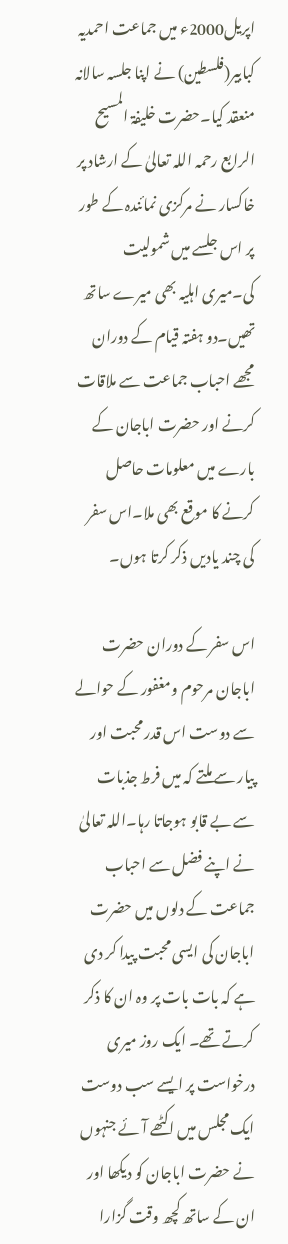اپریل2000ء میں جماعت احمدیہ کبابیر(فلسطین) نے اپنا جلسہ سالانہ منعقد کیا۔حضرت خلیفۃ المسیح الرابع رحمہ اللہ تعالیٰ کے ارشاد پر خاکسار نے مرکزی نمائندہ کے طور پر اس جلسے میں شمولیت کی۔میری اہلیہ بھی میرے ساتھ تھیں۔دو ہفتہ قیام کے دوران مجھے احباب جماعت سے ملاقات کرنے اور حضرت اباجان کے بارے میں معلومات حاصل کرنے کا موقع بھی ملا۔اس سفر کی چند یادیں ذکر کرتا ہوں۔

اس سفر کے دوران حضرت اباجان مرحوم ومغفور کے حوالے سے دوست اس قدر محبت اور پیار سے ملتے کہ میں فرط جذبات سے بے قابو ہوجاتا رہا۔اللہ تعالیٰ نے اپنے فضل سے احباب جماعت کے دلوں میں حضرت اباجان کی ایسی محبت پیدا کر دی ہے کہ بات بات پر وہ ان کا ذکر کرتے تھے۔ ایک روز میری درخواست پر ایسے سب دوست ایک مجلس میں اکٹھے آئے جنہوں نے حضرت اباجان کو دیکھا اور ان کے ساتھ کچھ وقت گزارا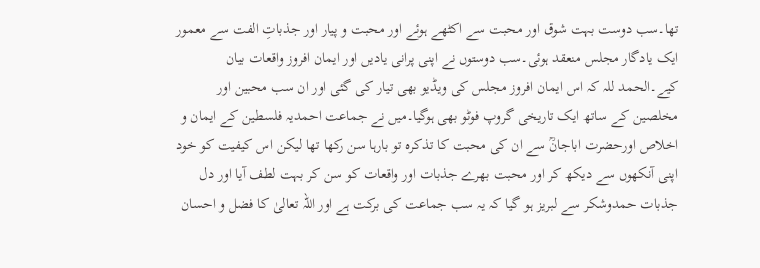تھا۔سب دوست بہت شوق اور محبت سے اکٹھے ہوئے اور محبت و پیار اور جذباتِ الفت سے معمور ایک یادگار مجلس منعقد ہوئی۔سب دوستوں نے اپنی پرانی یادیں اور ایمان افروز واقعات بیان کیے۔الحمد للہ کہ اس ایمان افروز مجلس کی ویڈیو بھی تیار کی گئی اور ان سب محبین اور مخلصین کے ساتھ ایک تاریخی گروپ فوٹو بھی ہوگیا۔میں نے جماعت احمدیہ فلسطین کے ایمان و اخلاص اورحضرت اباجانؒ سے ان کی محبت کا تذکرہ تو بارہا سن رکھا تھا لیکن اس کیفیت کو خود اپنی آنکھوں سے دیکھ کر اور محبت بھرے جذبات اور واقعات کو سن کر بہت لطف آیا اور دل جذبات حمدوشکر سے لبریز ہو گیا کہ یہ سب جماعت کی برکت ہے اور اللہ تعالیٰ کا فضل و احسان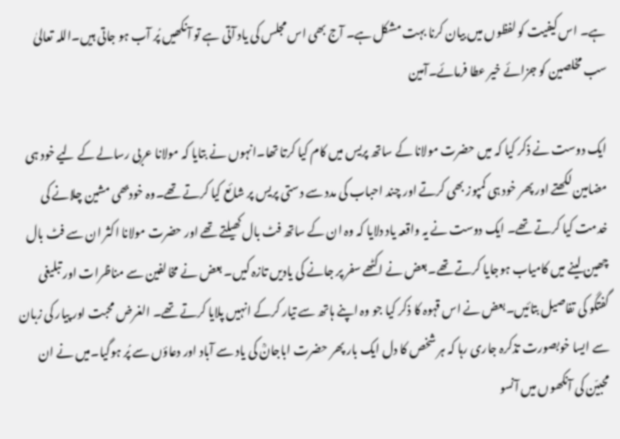ہے۔ اس کیفیت کو لفظوں میں بیان کرنا بہت مشکل ہے۔ آج بھی اس مجلس کی یاد آتی ہے تو آنکھیں پُر آب ہو جاتی ہیں۔اللہ تعالیٰ سب مخلصین کو جزائے خیر عطا فرمائے۔آمین

ایک دوست نے ذکر کیا کہ میں حضرت مولانا کے ساتھ پریس میں کام کیا کرتا تھا۔انہوں نے بتایا کہ مولانا عربی رسالے کے لیے خود ہی مضامین لکھتے اور پھر خود ہی کمپوز بھی کرتے اور چند احباب کی مدد سے دستی پریس پر شائع کیا کرتے تھے۔وہ خودبھی مشین چلانے کی خدمت کیا کرتے تھے۔ ایک دوست نے یہ واقعہ یاد دلایا کہ وہ ان کے ساتھ فٹ بال کھیلتے تھے اور حضرت مولانا اکثر ان سے فٹ بال چھین لینے میں کامیاب ہوجایا کرتے تھے۔بعض نے اکٹھے سفر پر جانے کی یادیں تازہ کیں۔ بعض نے مخالفین سے مناظرات اور تبلیغی گفتگو کی تفاصیل بتائیں۔بعض نے اس قہوہ کا ذکر کیا جو وہ اپنے ہاتھ سے تیار کرکے انہیں پلایا کرتے تھے۔ الغرض محبت اور پیار کی زبان سے ایسا خوبصورت تذکرہ جاری رہا کہ ہر شخص کا دل ایک بار پھر حضرت اباجانؒ کی یاد سے آباد اور دعاؤں سے پُر ہوگیا۔میں نے ان محبیّن کی آنکھوں میں آنسو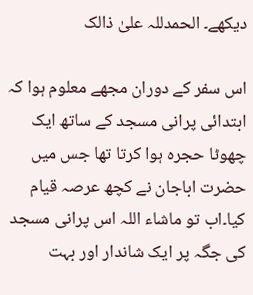دیکھے۔ الحمدللہ علیٰ ذالک

اس سفر کے دوران مجھے معلوم ہوا کہ ابتدائی پرانی مسجد کے ساتھ ایک چھوٹا حجرہ ہوا کرتا تھا جس میں حضرت اباجان نے کچھ عرصہ قیام کیا۔اب تو ماشاء اللہ اس پرانی مسجد کی جگہ پر ایک شاندار اور بہت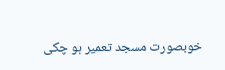خوبصورت مسجد تعمیر ہو چکی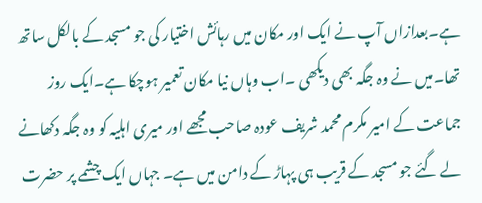ہے۔بعدازاں آپ نے ایک اور مکان میں رہائش اختیار کی جو مسجد کے بالکل ساتھ تھا۔میں نے وہ جگہ بھی دیکھی ۔اب وہاں نیا مکان تعمیر ہوچکا ہے۔ایک روز جماعت کے امیر مکرم محمد شریف عودہ صاحب مجھے اور میری اہلیہ کو وہ جگہ دکھانے لے گئے جو مسجد کے قریب ہی پہاڑ کے دامن میں ہے۔ جہاں ایک چشمے پر حضرت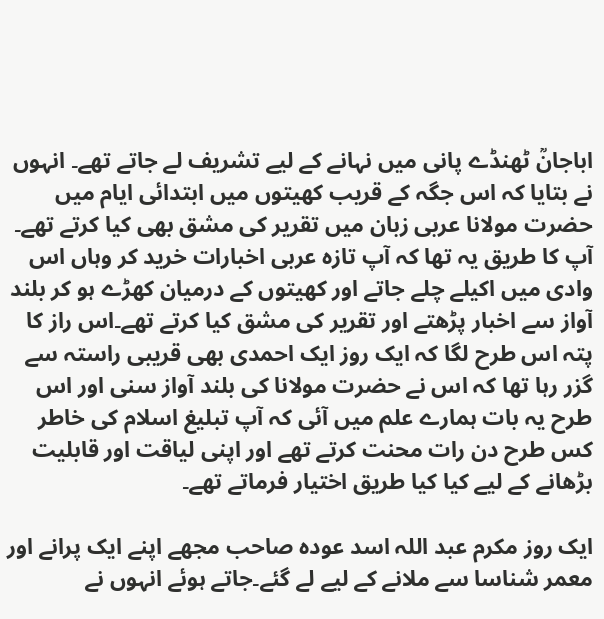اباجانؒ ٹھنڈے پانی میں نہانے کے لیے تشریف لے جاتے تھے۔ انہوں نے بتایا کہ اس جگہ کے قریب کھیتوں میں ابتدائی ایام میں حضرت مولانا عربی زبان میں تقریر کی مشق بھی کیا کرتے تھے۔ آپ کا طریق یہ تھا کہ آپ تازہ عربی اخبارات خرید کر وہاں اس وادی میں اکیلے چلے جاتے اور کھیتوں کے درمیان کھڑے ہو کر بلند آواز سے اخبار پڑھتے اور تقریر کی مشق کیا کرتے تھے۔اس راز کا پتہ اس طرح لگا کہ ایک روز ایک احمدی بھی قریبی راستہ سے گزر رہا تھا کہ اس نے حضرت مولانا کی بلند آواز سنی اور اس طرح یہ بات ہمارے علم میں آئی کہ آپ تبلیغ اسلام کی خاطر کس طرح دن رات محنت کرتے تھے اور اپنی لیاقت اور قابلیت بڑھانے کے لیے کیا کیا طریق اختیار فرماتے تھے۔

ایک روز مکرم عبد اللہ اسد عودہ صاحب مجھے اپنے ایک پرانے اور معمر شناسا سے ملانے کے لیے لے گئے۔جاتے ہوئے انہوں نے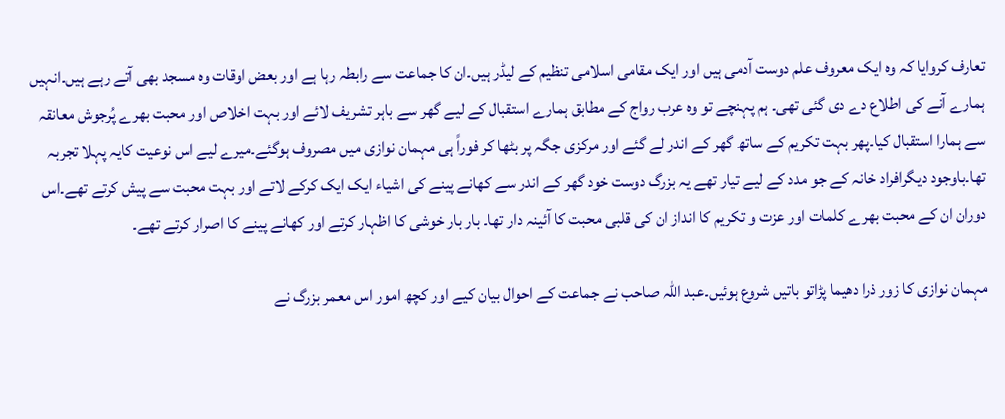تعارف کروایا کہ وہ ایک معروف علم دوست آدمی ہیں اور ایک مقامی اسلامی تنظیم کے لیڈر ہیں۔ان کا جماعت سے رابطہ رہا ہے اور بعض اوقات وہ مسجد بھی آتے رہے ہیں۔انہیں ہمارے آنے کی اطلاع دے دی گئی تھی۔ ہم پہنچے تو وہ عرب رواج کے مطابق ہمارے استقبال کے لیے گھر سے باہر تشریف لائے اور بہت اخلاص اور محبت بھرے پُرجوش معانقہ سے ہمارا استقبال کیا۔پھر بہت تکریم کے ساتھ گھر کے اندر لے گئے اور مرکزی جگہ پر بٹھا کر فوراً ہی مہمان نوازی میں مصروف ہوگئے۔میرے لیے اس نوعیت کایہ پہلا تجربہ تھا۔باوجود دیگرافراد خانہ کے جو مدد کے لیے تیار تھے یہ بزرگ دوست خود گھر کے اندر سے کھانے پینے کی اشیاء ایک ایک کرکے لاتے اور بہت محبت سے پیش کرتے تھے۔اس دوران ان کے محبت بھرے کلمات اور عزت و تکریم کا انداز ان کی قلبی محبت کا آئینہ دار تھا۔ بار بار خوشی کا اظہار کرتے اور کھانے پینے کا اصرار کرتے تھے۔

مہمان نوازی کا زور ذرا دھیما پڑاتو باتیں شروع ہوئیں۔عبد اللہ صاحب نے جماعت کے احوال بیان کیے اور کچھ امور اس معمر بزرگ نے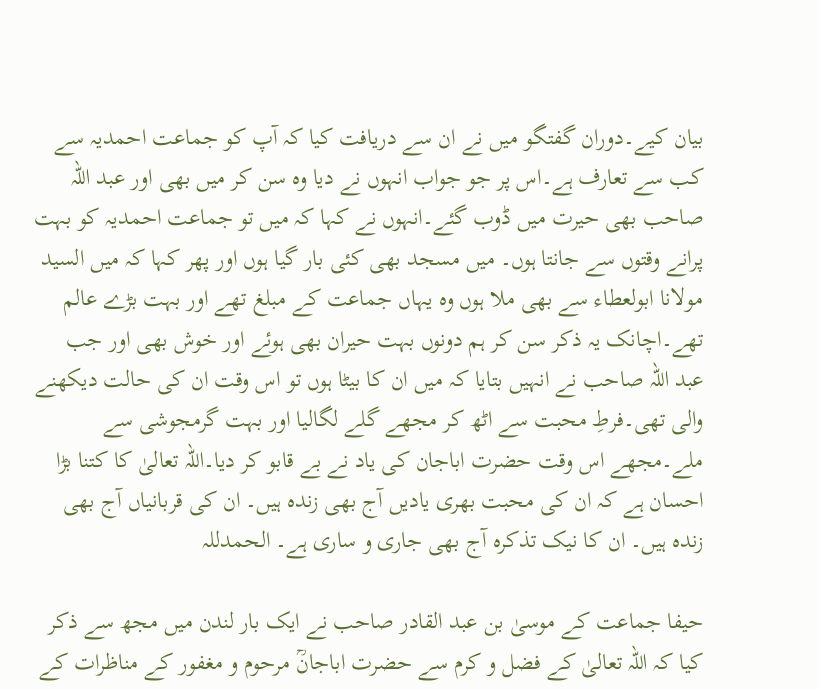بیان کیے۔دوران گفتگو میں نے ان سے دریافت کیا کہ آپ کو جماعت احمدیہ سے کب سے تعارف ہے۔اس پر جو جواب انہوں نے دیا وہ سن کر میں بھی اور عبد اللہ صاحب بھی حیرت میں ڈوب گئے۔انہوں نے کہا کہ میں تو جماعت احمدیہ کو بہت پرانے وقتوں سے جانتا ہوں۔ میں مسجد بھی کئی بار گیا ہوں اور پھر کہا کہ میں السید مولانا ابولعطاء سے بھی ملا ہوں وہ یہاں جماعت کے مبلغ تھے اور بہت بڑے عالم تھے۔اچانک یہ ذکر سن کر ہم دونوں بہت حیران بھی ہوئے اور خوش بھی اور جب عبد اللہ صاحب نے انہیں بتایا کہ میں ان کا بیٹا ہوں تو اس وقت ان کی حالت دیکھنے والی تھی۔فرطِ محبت سے اٹھ کر مجھے گلے لگالیا اور بہت گرمجوشی سے ملے۔مجھے اس وقت حضرت اباجان کی یاد نے بے قابو کر دیا۔اللہ تعالیٰ کا کتنا بڑا احسان ہے کہ ان کی محبت بھری یادیں آج بھی زندہ ہیں۔ ان کی قربانیاں آج بھی زندہ ہیں۔ ان کا نیک تذکرہ آج بھی جاری و ساری ہے۔ الحمدللہ

حیفا جماعت کے موسیٰ بن عبد القادر صاحب نے ایک بار لندن میں مجھ سے ذکر کیا کہ اللہ تعالیٰ کے فضل و کرم سے حضرت اباجانؒ مرحوم و مغفور کے مناظرات کے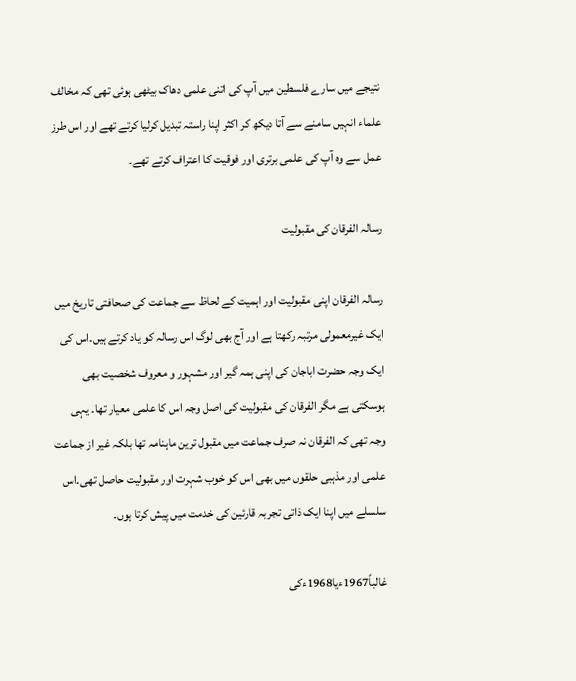نتیجے میں سارے فلسطین میں آپ کی اتنی علمی دھاک بیٹھی ہوئی تھی کہ مخالف علماء انہیں سامنے سے آتا دیکھ کر اکثر اپنا راستہ تبدیل کرلیا کرتے تھے اور اس طرز عمل سے وہ آپ کی علمی برتری اور فوقیت کا اعتراف کرتے تھے۔

رسالہ الفرقان کی مقبولیت

رسالہ الفرقان اپنی مقبولیت اور اہمیت کے لحاظ سے جماعت کی صحافتی تاریخ میں ایک غیرمعمولی مرتبہ رکھتا ہے اور آج بھی لوگ اس رسالہ کو یاد کرتے ہیں۔اس کی ایک وجہ حضرت اباجان کی اپنی ہمہ گیر اور مشہور و معروف شخصیت بھی ہوسکتی ہے مگر الفرقان کی مقبولیت کی اصل وجہ اس کا علمی معیار تھا۔ یہی وجہ تھی کہ الفرقان نہ صرف جماعت میں مقبول ترین ماہنامہ تھا بلکہ غیر از جماعت علمی اور مذہبی حلقوں میں بھی اس کو خوب شہرت اور مقبولیت حاصل تھی۔اس سلسلے میں اپنا ایک ذاتی تجربہ قارئین کی خدمت میں پیش کرتا ہوں۔

غالباً1967ءیا1968ءکی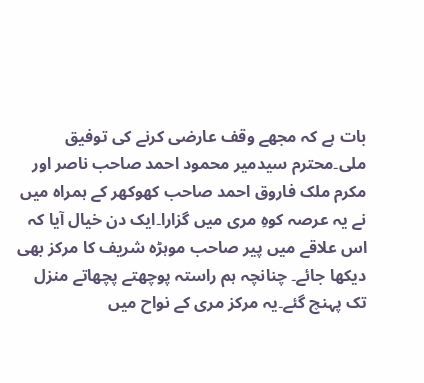بات ہے کہ مجھے وقف عارضی کرنے کی توفیق ملی۔محترم سیدمیر محمود احمد صاحب ناصر اور مکرم ملک فاروق احمد صاحب کھوکھر کے ہمراہ میں نے یہ عرصہ کوہِ مری میں گزارا۔ایک دن خیال آیا کہ اس علاقے میں پیر صاحب موہڑہ شریف کا مرکز بھی دیکھا جائے۔ چنانچہ ہم راستہ پوچھتے پچھاتے منزل تک پہنچ گئے۔یہ مرکز مری کے نواح میں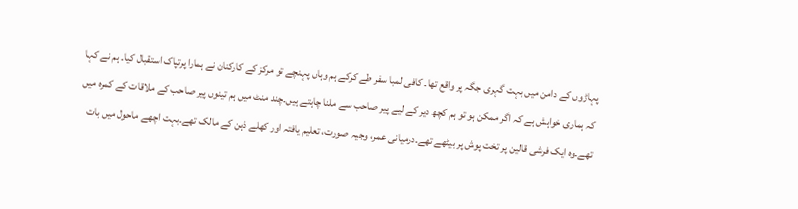پہاڑوں کے دامن میں بہت گہری جگہ پر واقع تھا۔ کافی لمبا سفر طے کرکے ہم وہاں پہنچے تو مرکز کے کارکنان نے ہمارا پرتپاک استقبال کیا۔ ہم نے کہا کہ ہماری خواہش ہے کہ اگر ممکن ہو تو ہم کچھ دیر کے لیے پیر صاحب سے ملنا چاہتے ہیں۔چند منٹ میں ہم تینوں پیر صاحب کے ملاقات کے کمرہ میں تھے۔وہ ایک فرشی قالین پر تخت پوش پر بیٹھے تھے۔درمیانی عمر، وجیہ صورت، تعلیم یافتہ اور کھلے ذہن کے مالک تھے۔بہت اچھے ماحول میں بات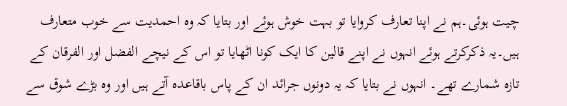چیت ہوئی۔ہم نے اپنا تعارف کروایا تو بہت خوش ہوئے اور بتایا کہ وہ احمدیت سے خوب متعارف ہیں۔یہ ذکرکرتے ہوئے انہوں نے اپنے قالین کا ایک کونا اٹھایا تو اس کے نیچے الفضل اور الفرقان کے تازہ شمارے تھے۔ انہوں نے بتایا کہ یہ دونوں جرائد ان کے پاس باقاعدہ آتے ہیں اور وہ بڑے شوق سے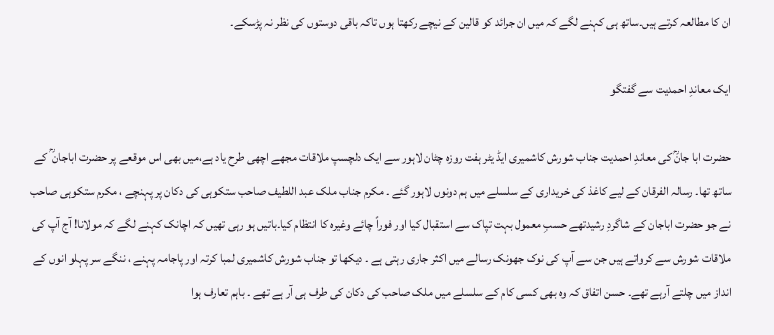ان کا مطالعہ کرتے ہیں۔ساتھ ہی کہنے لگے کہ میں ان جرائد کو قالین کے نیچے رکھتا ہوں تاکہ باقی دوستوں کی نظر نہ پڑسکے۔

ایک معاندِ احمدیت سے گفتگو

حضرت ابا جانؒ کی معاندِ احمدیت جناب شورش کاشمیری ایڈ یٹر ہفت روزہ چٹان لاہور سے ایک دلچسپ ملاقات مجھے اچھی طرح یاد ہے،میں بھی اس موقعے پر حضرت اباجان ؒ کے ساتھ تھا۔ رسالہ الفرقان کے لیے کاغذ کی خریداری کے سلسلے میں ہم دونوں لاہور گئے ۔ مکرم جناب ملک عبد اللطیف صاحب ستکوہی کی دکان پر پہنچے ، مکرم ستکوہی صاحب نے جو حضرت اباجان کے شاگردِ رشیدتھے حسبِ معمول بہت تپاک سے استقبال کیا اور فوراً چائے وغیرہ کا انتظام کیا۔باتیں ہو رہی تھیں کہ اچانک کہنے لگے کہ مولانا! آج آپ کی ملاقات شورش سے کرواتے ہیں جن سے آپ کی نوک جھونک رسالے میں اکثر جاری رہتی ہے ۔ دیکھا تو جناب شورش کاشمیری لمبا کرتہ اور پاجامہ پہنے ، ننگے سر پہلو انوں کے انداز میں چلتے آرہے تھے۔ حسن اتفاق کہ وہ بھی کسی کام کے سلسلے میں ملک صاحب کی دکان کی طرف ہی آر ہے تھے ۔ باہم تعارف ہوا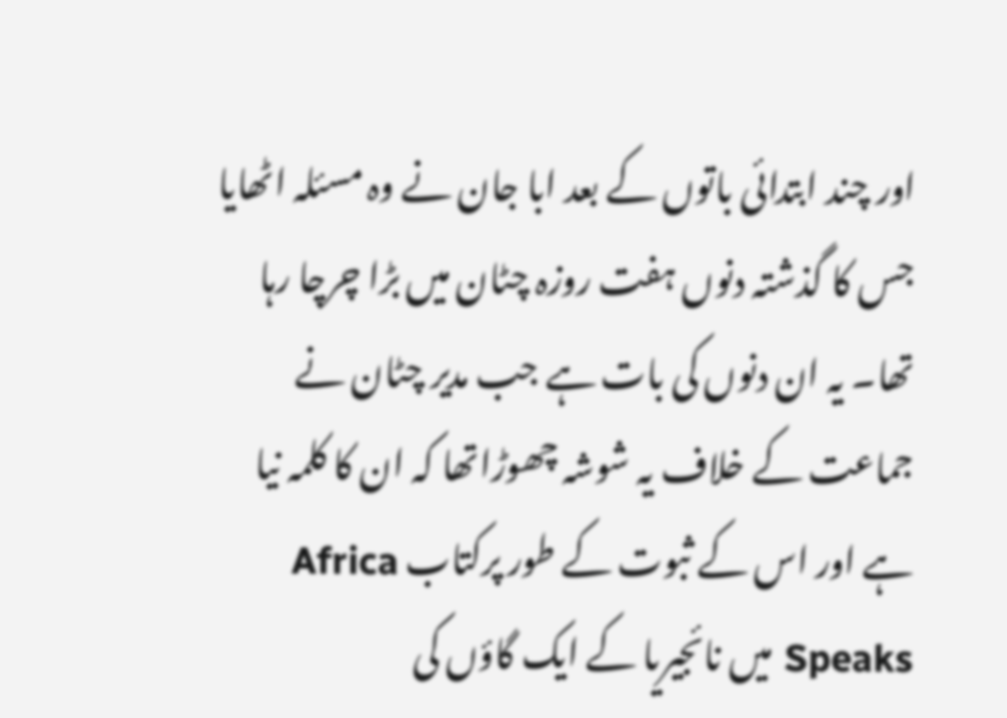اور چند ابتدائی باتوں کے بعد ابا جان نے وہ مسئلہ اٹھایا جس کا گذشتہ دنوں ہفت روزہ چٹان میں بڑا چرچا رہا تھا۔ یہ ان دنوں کی بات ہے جب مدیر چٹان نے جماعت کے خلاف یہ شوشہ چھوڑاتھا کہ ان کا کلمہ نیا ہے اور اس کے ثبوت کے طور پرکتاب Africa Speaks میں نائجیریا کے ایک گاؤں کی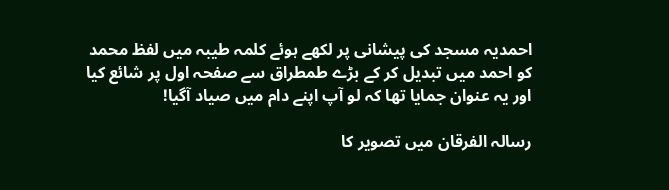احمدیہ مسجد کی پیشانی پر لکھے ہوئے کلمہ طیبہ میں لفظ محمد کو احمد میں تبدیل کر کے بڑے طمطراق سے صفحہ اول پر شائع کیا اور یہ عنوان جمایا تھا کہ لو آپ اپنے دام میں صیاد آگیا!

رسالہ الفرقان میں تصویر کا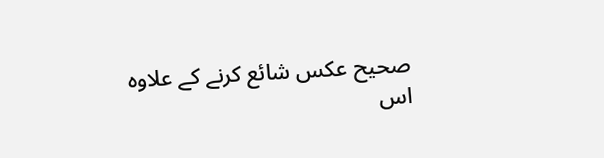صحیح عکس شائع کرنے کے علاوہ اس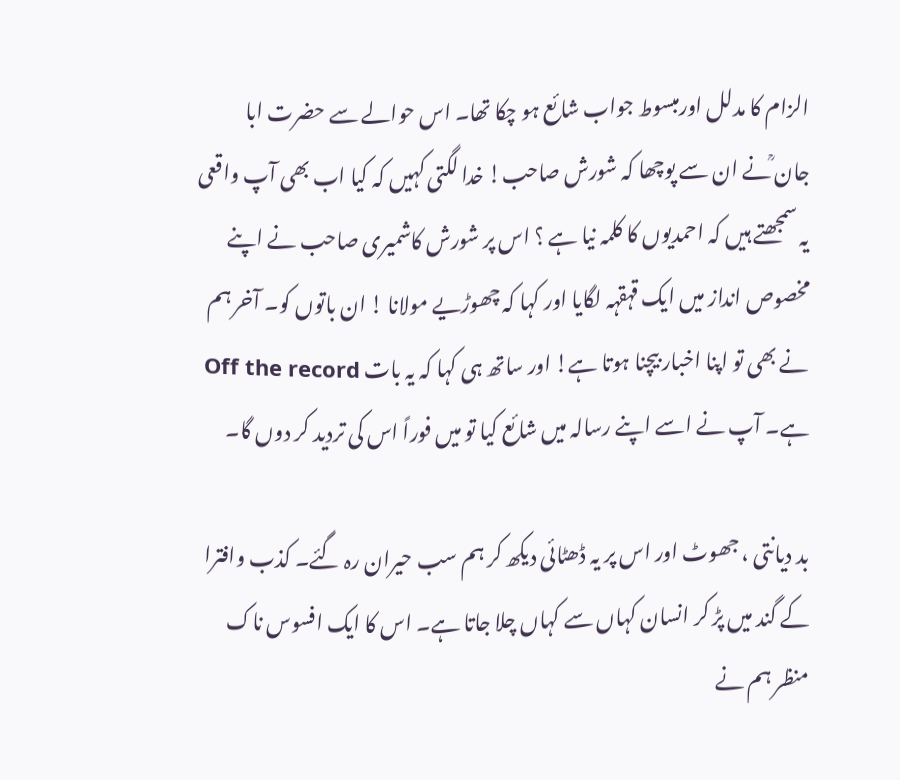الزام کا مدلل اورمبسوط جواب شائع ہو چکا تھا۔ اس حوالے سے حضرت ابا جان ؒنے ان سے پوچھا کہ شورش صاحب! خدا لگتی کہیں کہ کیا اب بھی آپ واقعی یہ سمجھتے ہیں کہ احمدیوں کا کلمہ نیا ہے ؟ اس پر شورش کاشمیری صاحب نے اپنے مخصوص انداز میں ایک قہقہہ لگایا اور کہا کہ چھوڑیے مولانا ! ان باتوں کو۔ آخر ہم نے بھی تو اپنا اخبار بیچنا ہوتا ہے! اور ساتھ ہی کہا کہ یہ بات Off the record ہے۔ آپ نے اسے اپنے رسالہ میں شائع کیا تو میں فوراً اس کی تردید کر دوں گا۔

بد دیانتی ، جھوٹ اور اس پر یہ ڈھٹائی دیکھ کر ہم سب حیران رہ گئے۔ کذب وافترا کے گند میں پڑ کر انسان کہاں سے کہاں چلا جاتا ہے۔ اس کا ایک افسوس ناک منظر ہم نے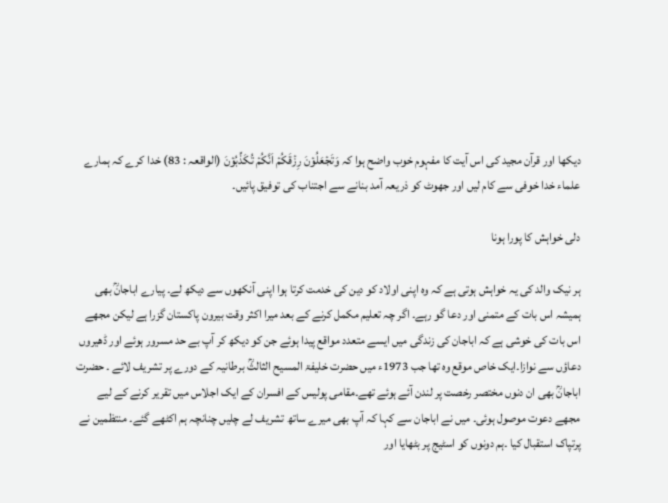دیکھا اور قرآن مجید کی اس آیت کا مفہوم خوب واضح ہوا کہ وَتَجۡعَلُوۡنَ رِزۡقَکُمۡ اَنَّکُمۡ تُکَذِّبُوۡنَ (الواقعہ : 83) خدا کرے کہ ہمارے علماء خدا خوفی سے کام لیں اور جھوٹ کو ذریعہ آمد بنانے سے اجتناب کی توفیق پائیں۔

دلی خواہش کا پورا ہونا

ہر نیک والد کی یہ خواہش ہوتی ہے کہ وہ اپنی اولاد کو دین کی خدمت کرتا ہوا اپنی آنکھوں سے دیکھ لے۔ پیارے اباجانؒ بھی ہمیشہ اس بات کے متمنی اور دعا گو رہے۔ اگر چہ تعلیم مکمل کرنے کے بعد میرا اکثر وقت بیرون پاکستان گزرا ہے لیکن مجھے اس بات کی خوشی ہے کہ اباجان کی زندگی میں ایسے متعدد مواقع پیدا ہوئے جن کو دیکھ کر آپ بے حد مسرور ہوئے اور ڈھیروں دعاؤں سے نوازا۔ایک خاص موقع وہ تھا جب 1973ء میں حضرت خلیفۃ المسیح الثالثؒ برطانیہ کے دورے پر تشریف لائے ۔ حضرت اباجانؒ بھی ان دنوں مختصر رخصت پر لندن آئے ہوئے تھے۔مقامی پولیس کے افسران کے ایک اجلاس میں تقریر کرنے کے لیے مجھے دعوت موصول ہوئی۔ میں نے اباجان سے کہا کہ آپ بھی میرے ساتھ تشریف لے چلیں چنانچہ ہم اکٹھے گئے۔ منتظمین نے پرتپاک استقبال کیا ۔ہم دونوں کو اسٹیج پر بٹھایا اور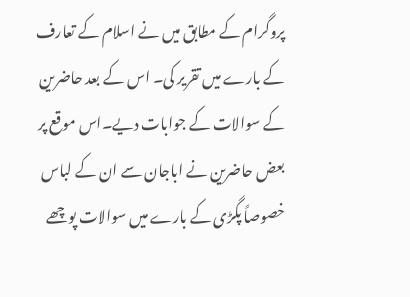پروگرام کے مطابق میں نے اسلام کے تعارف کے بارے میں تقریر کی۔ اس کے بعد حاضرین کے سوالات کے جوابات دیے۔اس موقع پر بعض حاضرین نے اباجان سے ان کے لباس خصوصاً پگڑی کے بارے میں سوالات پوچھے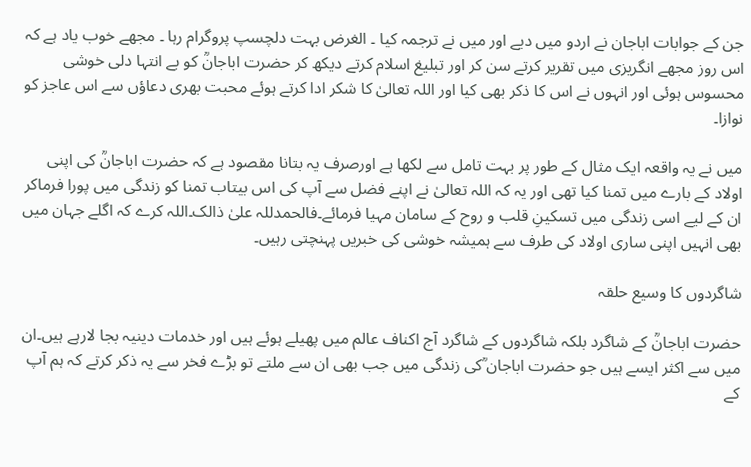جن کے جوابات اباجان نے اردو میں دیے اور میں نے ترجمہ کیا ۔ الغرض بہت دلچسپ پروگرام رہا ۔ مجھے خوب یاد ہے کہ اس روز مجھے انگریزی میں تقریر کرتے سن کر اور تبلیغ اسلام کرتے دیکھ کر حضرت اباجانؒ کو بے انتہا دلی خوشی محسوس ہوئی اور انہوں نے اس کا ذکر بھی کیا اور اللہ تعالیٰ کا شکر ادا کرتے ہوئے محبت بھری دعاؤں سے اس عاجز کو نوازا۔

میں نے یہ واقعہ ایک مثال کے طور پر بہت تامل سے لکھا ہے اورصرف یہ بتانا مقصود ہے کہ حضرت اباجانؒ کی اپنی اولاد کے بارے میں تمنا کیا تھی اور یہ کہ اللہ تعالیٰ نے اپنے فضل سے آپ کی اس بیتاب تمنا کو زندگی میں پورا فرماکر ان کے لیے اسی زندگی میں تسکینِ قلب و روح کے سامان مہیا فرمائے۔فالحمدللہ علیٰ ذالک۔اللہ کرے کہ اگلے جہان میں بھی انہیں اپنی ساری اولاد کی طرف سے ہمیشہ خوشی کی خبریں پہنچتی رہیں۔

شاگردوں کا وسیع حلقہ

حضرت اباجانؒ کے شاگرد بلکہ شاگردوں کے شاگرد آج اکناف عالم میں پھیلے ہوئے ہیں اور خدمات دینیہ بجا لارہے ہیں۔ان میں سے اکثر ایسے ہیں جو حضرت اباجان ؒکی زندگی میں جب بھی ان سے ملتے تو بڑے فخر سے یہ ذکر کرتے کہ ہم آپ کے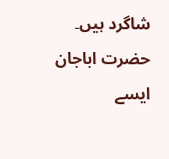شاگرد ہیں۔ حضرت اباجان ایسے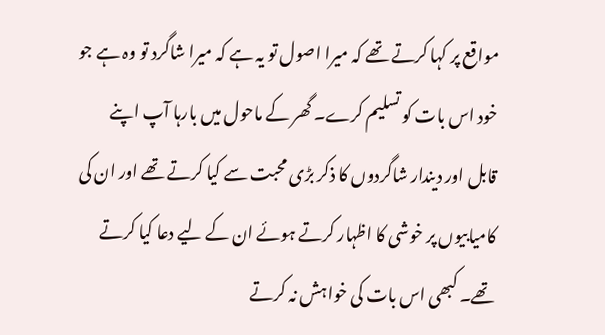مواقع پر کہا کرتے تھے کہ میرا اصول تو یہ ہے کہ میرا شاگرد تو وہ ہے جو خود اس بات کو تسلیم کرے۔ گھر کے ماحول میں بارہا آپ اپنے قابل اور دیندار شاگردوں کا ذکر بڑی محبت سے کیا کرتے تھے اور ان کی کامیابیوں پر خوشی کا اظہار کرتے ہوئے ان کے لیے دعا کیا کرتے تھے۔ کبھی اس بات کی خواہش نہ کرتے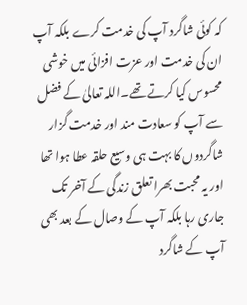کہ کوئی شاگرد آپ کی خدمت کرے بلکہ آپ ان کی خدمت اور عزت افزائی میں خوشی محسوس کیا کرتے تھے۔اللہ تعالیٰ کے فضل سے آپ کو سعادت مند اور خدمت گزار شاگردوں کا بہت ہی وسیع حلقہ عطا ہوا تھا اور یہ محبت بھرا تعلق زندگی کے آخر تک جاری رہا بلکہ آپ کے وصال کے بعد بھی آپ کے شاگرد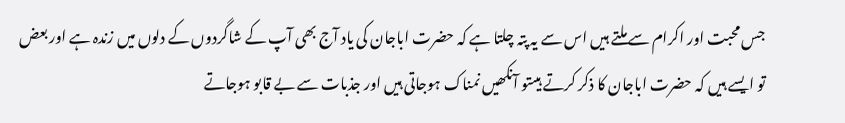جس محبت اور اکرام سے ملتے ہیں اس سے یہ پتہ چلتا ہے کہ حضرت اباجان کی یاد آج بھی آپ کے شاگردوں کے دلوں میں زندہ ہے اور بعض تو ایسے ہیں کہ حضرت اباجان کا ذکر کرتے ہیںتو آنکھیں نمناک ہوجاتی ہیں اور جذبات سے بے قابو ہوجاتے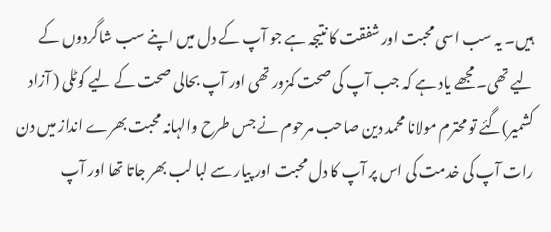ہیں۔ یہ سب اسی محبت اور شفقت کا نتیجہ ہے جو آپ کے دل میں اپنے سب شاگردوں کے لیے تھی۔ مجھے یاد ہے کہ جب آپ کی صحت کمزور تھی اور آپ بحالی صحت کے لیے کوٹلی ( آزاد کشمیر)گئے تو محترم مولانا محمد دین صاحب مرحوم نے جس طرح والہانہ محبت بھرے انداز میں دن رات آپ کی خدمت کی اس پر آپ کا دل محبت اور پیار سے لبا لب بھر جاتا تھا اور آپ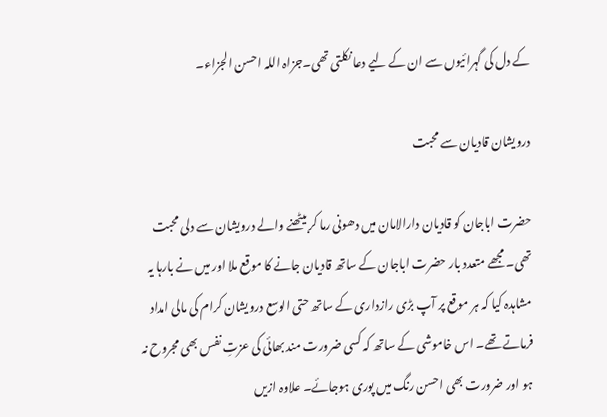کے دل کی گہرائیوں سے ان کے لیے دعا نکلتی تھی۔جزاہ اللہ احسن الجزاء۔

درویشان قادیان سے محبت

حضرت اباجان کو قادیان دارالامان میں دھونی رما کر بیٹھنے والے درویشان سے دلی محبت تھی۔ مجھے متعدد بار حضرت اباجان کے ساتھ قادیان جانے کا موقع ملا اور میں نے بارہا یہ مشاہدہ کیا کہ ہر موقع پر آپ بڑی رازداری کے ساتھ حتی الوسع درویشان کرام کی مالی امداد فرماتے تھے۔ اس خاموشی کے ساتھ کہ کسی ضرورت مند بھائی کی عزتِ نفس بھی مجروح نہ ہو اور ضرورت بھی احسن رنگ میں پوری ہوجائے۔ علاوہ ازیں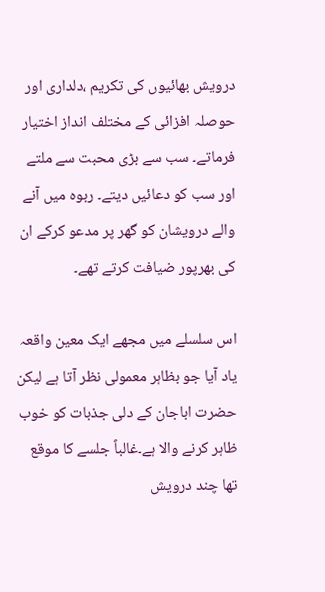درویش بھائیوں کی تکریم ،دلداری اور حوصلہ افزائی کے مختلف انداز اختیار فرماتے۔ سب سے بڑی محبت سے ملتے اور سب کو دعائیں دیتے۔ ربوہ میں آنے والے درویشان کو گھر پر مدعو کرکے ان کی بھرپور ضیافت کرتے تھے۔

اس سلسلے میں مجھے ایک معین واقعہ یاد آیا جو بظاہر معمولی نظر آتا ہے لیکن حضرت اباجان کے دلی جذبات کو خوب ظاہر کرنے والا ہے۔غالباً جلسے کا موقع تھا چند درویش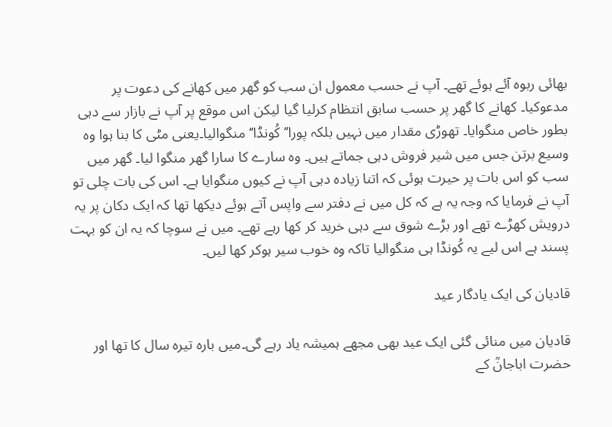بھائی ربوہ آئے ہوئے تھے۔ آپ نے حسب معمول ان سب کو گھر میں کھانے کی دعوت پر مدعوکیا۔ کھانے کا گھر پر حسب سابق انتظام کرلیا گیا لیکن اس موقع پر آپ نے بازار سے دہی بطور خاص منگوایا۔ تھوڑی مقدار میں نہیں بلکہ پورا’’کُونڈا‘‘منگوالیا۔یعنی مٹی کا بنا ہوا وہ وسیع برتن جس میں شیر فروش دہی جماتے ہیں۔ وہ سارے کا سارا گھر منگوا لیا۔ گھر میں سب کو اس بات پر حیرت ہوئی کہ اتنا زیادہ دہی آپ نے کیوں منگوایا ہے۔ اس کی بات چلی تو آپ نے فرمایا کہ وجہ یہ ہے کہ کل میں نے دفتر سے واپس آتے ہوئے دیکھا تھا کہ ایک دکان پر یہ درویش کھڑے تھے اور بڑے شوق سے دہی خرید کر کھا رہے تھے۔ میں نے سوچا کہ یہ ان کو بہت پسند ہے اس لیے یہ کُونڈا ہی منگوالیا تاکہ وہ خوب سیر ہوکر کھا لیں۔

قادیان کی ایک یادگار عید

قادیان میں منائی گئی ایک عید بھی مجھے ہمیشہ یاد رہے گی۔میں بارہ تیرہ سال کا تھا اور حضرت اباجانؒ کے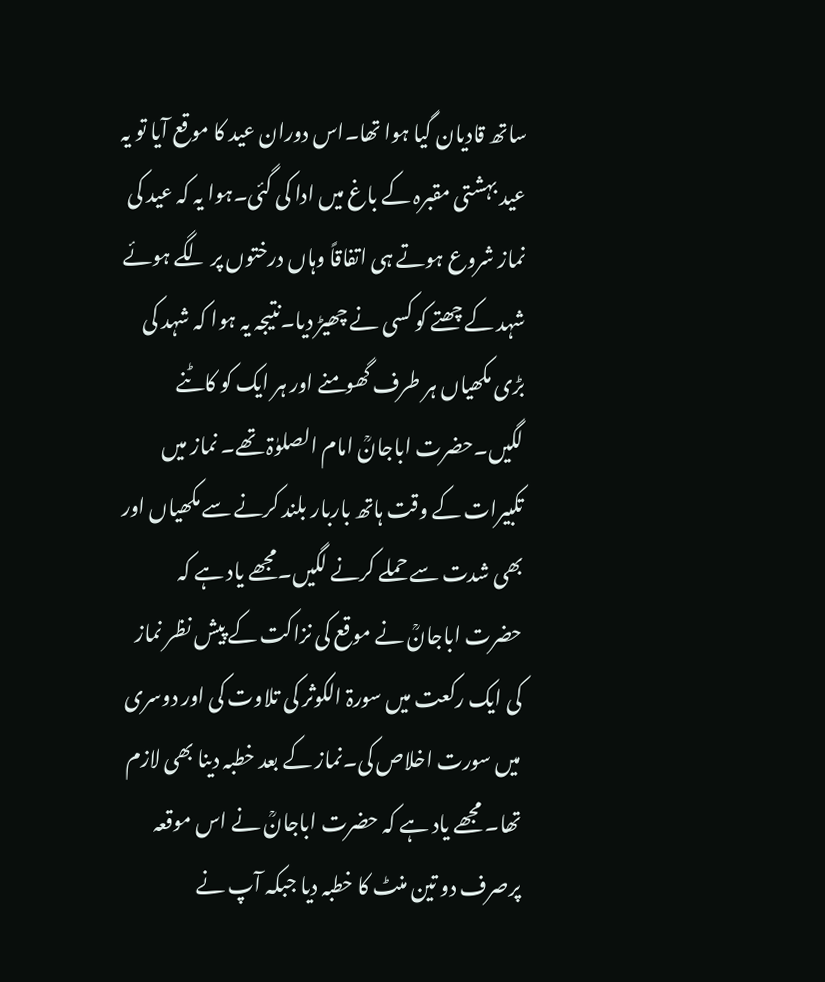ساتھ قادیان گیا ہوا تھا۔اس دوران عید کا موقع آیا تو یہ عید بہشتی مقبرہ کے باغ میں ادا کی گئی۔ہوا یہ کہ عید کی نماز شروع ہوتے ہی اتفاقاً وہاں درختوں پر لگے ہوئے شہد کے چھتے کو کسی نے چھیڑ دیا۔نتیجہ یہ ہوا کہ شہد کی بڑی مکھیاں ہر طرف گھومنے اور ہر ایک کو کاٹنے لگیں۔حضرت اباجانؒ امام الصلوٰۃ تھے۔ نماز میں تکبیرات کے وقت ہاتھ باربار بلند کرنے سے مکھیاں اور بھی شدت سے حملے کرنے لگیں۔مجھے یاد ہے کہ حضرت اباجانؒ نے موقع کی نزاکت کے پیش نظر نماز کی ایک رکعت میں سورۃ الکوثر کی تلاوت کی اور دوسری میں سورت اخلاص کی۔نماز کے بعد خطبہ دینا بھی لازم تھا۔ مجھے یاد ہے کہ حضرت اباجانؒ نے اس موقعہ پرصرف دو تین منٹ کا خطبہ دیا جبکہ آپ نے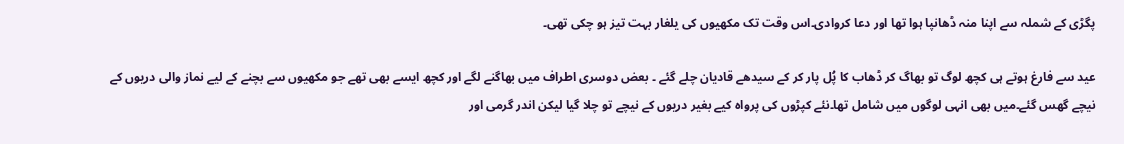پگڑی کے شملہ سے اپنا منہ ڈھانپا ہوا تھا اور دعا کروادی۔اس وقت تک مکھیوں کی یلغار بہت تیز ہو چکی تھی۔

عید سے فارغ ہوتے ہی کچھ لوگ تو بھاگ کر ڈھاب کا پُل پار کر کے سیدھے قادیان چلے گئے ۔ بعض دوسری اطراف میں بھاگنے لگے اور کچھ ایسے بھی تھے جو مکھیوں سے بچنے کے لیے نماز والی دریوں کے نیچے گھس گئے۔میں بھی انہی لوگوں میں شامل تھا۔نئے کپڑوں کی پرواہ کیے بغیر دریوں کے نیچے تو چلا گیا لیکن اندر گرمی اور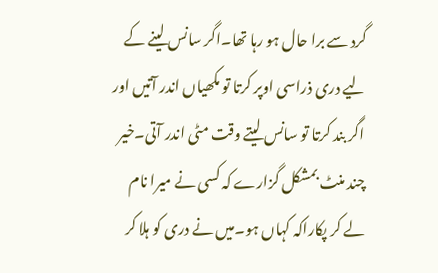گرد سے برا حال ہو رہا تھا۔اگر سانس لینے کے لیے دری ذراسی اوپر کرتا تو مکھیاں اندر آتیں اور اگر بند کرتا تو سانس لیتے وقت مٹی اندر آتی۔خیر چند منٹ بمشکل گزارے کہ کسی نے میرا نام لے کر پکاراکہ کہاں ہو۔میں نے دری کو ہلا کر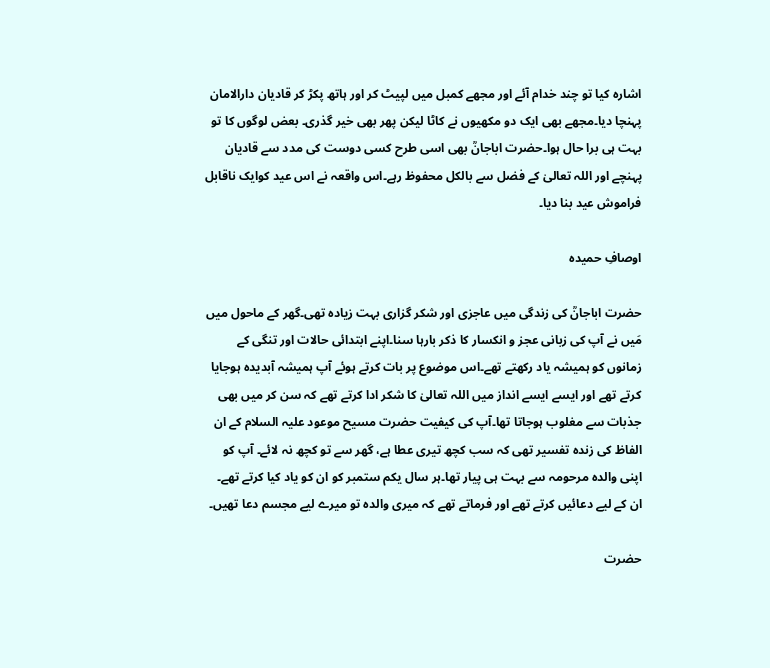اشارہ کیا تو چند خدام آئے اور مجھے کمبل میں لپیٹ کر اور ہاتھ پکڑ کر قادیان دارالامان پہنچا دیا۔مجھے بھی ایک دو مکھیوں نے کاٹا لیکن پھر بھی خیر گذری۔ بعض لوگوں کا تو بہت ہی برا حال ہوا۔حضرت اباجانؒ بھی اسی طرح کسی دوست کی مدد سے قادیان پہنچے اور اللہ تعالیٰ کے فضل سے بالکل محفوظ رہے۔اس واقعہ نے اس عید کوایک ناقابل فراموش عید بنا دیا۔

اوصافِ حمیدہ

حضرت اباجانؒ کی زندگی میں عاجزی اور شکر گزاری بہت زیادہ تھی۔گھر کے ماحول میں مَیں نے آپ کی زبانی عجز و انکسار کا ذکر بارہا سنا۔اپنے ابتدائی حالات اور تنگی کے زمانوں کو ہمیشہ یاد رکھتے تھے۔اس موضوع پر بات کرتے ہوئے آپ ہمیشہ آبدیدہ ہوجایا کرتے تھے اور ایسے ایسے انداز میں اللہ تعالیٰ کا شکر ادا کرتے تھے کہ سن کر میں بھی جذبات سے مغلوب ہوجاتا تھا۔آپ کی کیفیت حضرت مسیح موعود علیہ السلام کے ان الفاظ کی زندہ تفسیر تھی کہ سب کچھ تیری عطا ہے، گھر سے تو کچھ نہ لائے۔ آپ کو اپنی والدہ مرحومہ سے بہت ہی پیار تھا۔ہر سال یکم ستمبر کو ان کو یاد کیا کرتے تھے۔ ان کے لیے دعائیں کرتے تھے اور فرماتے تھے کہ میری والدہ تو میرے لیے مجسم دعا تھیں۔

حضرت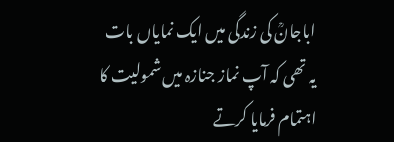اباجانؒ کی زندگی میں ایک نمایاں بات یہ تھی کہ آپ نماز جنازہ میں شمولیت کا اہتمام فرمایا کرتے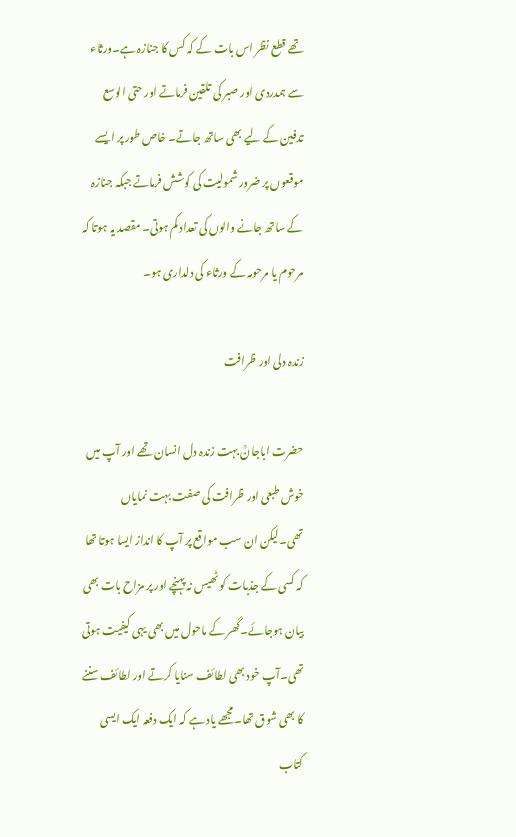تھے قطع نظر اس بات کے کہ کس کا جنازہ ہے۔ورثاء سے ہمدردی اور صبر کی تلقین فرماتے اور حتی الوسع تدفین کے لیے بھی ساتھ جاتے۔ خاص طور پر ایسے موقعوں پر ضرور شمولیت کی کوشش فرماتے جبکہ جنازہ کے ساتھ جانے والوں کی تعداد کم ہوتی۔ مقصد یہ ہوتا کہ مرحوم یا مرحومہ کے ورثاء کی دلداری ہو۔

زندہ دلی اور ظرافت

حضرت اباجانؒ بہت زندہ دل انسان تھے اور آپ میں خوش طبعی اور ظرافت کی صفت بہت نمایاں تھی۔لیکن ان سب مواقع پر آپ کا انداز ایسا ہوتا تھا کہ کسی کے جذبات کو ٹھیس نہ پہنچے اور پر مزاح بات بھی بیان ہوجائے۔گھر کے ماحول میں بھی یہی کیفیت ہوتی تھی۔آپ خود بھی لطائف سنایا کرتے اور لطائف سننے کا بھی شوق تھا۔مجھے یاد ہے کہ ایک دفعہ ایک ایسی کتاب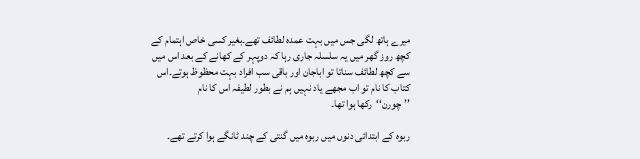میرے ہاتھ لگی جس میں بہت عمدہ لطائف تھے۔بغیر کسی خاص اہتمام کے کچھ روز گھر میں یہ سلسلہ جاری رہا کہ دوپہر کے کھانے کے بعد اس میں سے کچھ لطائف سناتا تو اباجان اور باقی سب افراد بہت محظوظ ہوتے۔اس کتاب کا نام تو اب مجھے یاد نہیں ہم نے بطور لطیفہ اس کا نام ’’چورن‘‘رکھا ہوا تھا۔

ربوہ کے ابتدائی دنوں میں ربوہ میں گنتی کے چند ٹانگے ہوا کرتے تھے۔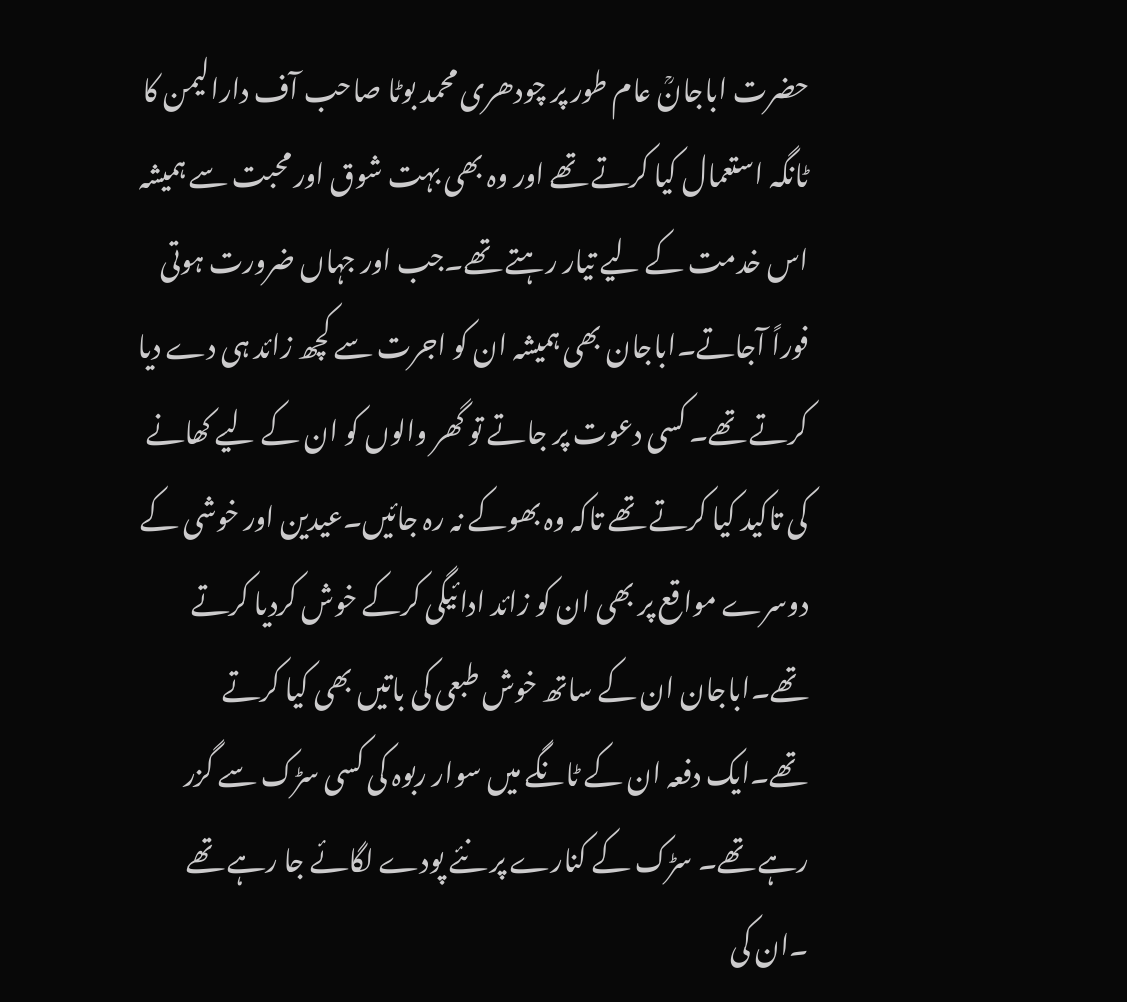حضرت اباجانؒ عام طور پر چودھری محمد بوٹا صاحب آف دارالیمن کا ٹانگہ استعمال کیا کرتے تھے اور وہ بھی بہت شوق اور محبت سے ہمیشہ اس خدمت کے لیے تیار رہتے تھے۔جب اور جہاں ضرورت ہوتی فوراً آجاتے۔اباجان بھی ہمیشہ ان کو اجرت سے کچھ زائد ہی دے دیا کرتے تھے۔ کسی دعوت پر جاتے تو گھر والوں کو ان کے لیے کھانے کی تاکید کیا کرتے تھے تاکہ وہ بھوکے نہ رہ جائیں۔عیدین اور خوشی کے دوسرے مواقع پر بھی ان کو زائد ادائیگی کرکے خوش کردیا کرتے تھے۔اباجان ان کے ساتھ خوش طبعی کی باتیں بھی کیا کرتے تھے۔ایک دفعہ ان کے ٹانگے میں سوار ربوہ کی کسی سڑک سے گزر رہے تھے۔ سڑک کے کنارے پر نئے پودے لگائے جا رہے تھے ۔ان کی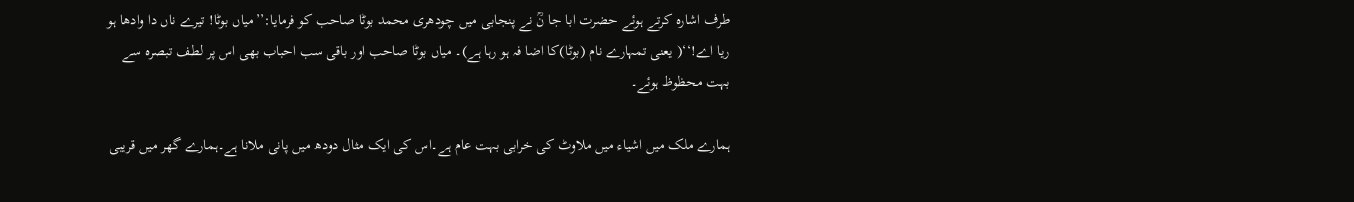طرف اشارہ کرتے ہوئے حضرت ابا جا نؒ نے پنجابی میں چودھری محمد بوٹا صاحب کو فرمایا:’’میاں بوٹا! تیرے ناں دا وادھا ہو ریا اے!‘‘( یعنی تمہارے نام (بوٹا)کا اضا فہ ہو رہا ہے)۔ میاں بوٹا صاحب اور باقی سب احباب بھی اس پر لطف تبصرہ سے بہت محظوظ ہوئے۔

ہمارے ملک میں اشیاء میں ملاوٹ کی خرابی بہت عام ہے۔اس کی ایک مثال دودھ میں پانی ملانا ہے۔ہمارے گھر میں قریبی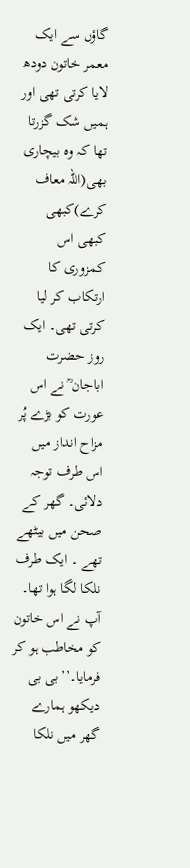گاؤں سے ایک معمر خاتون دودھ لایا کرتی تھی اور ہمیں شک گزرتا تھا کہ وہ بیچاری بھی(اللہ معاف کرے)کبھی کبھی اس کمزوری کا ارتکاب کر لیا کرتی تھی۔ ایک روز حضرت اباجان ؒ نے اس عورت کو بڑے پُر مزاح انداز میں اس طرف توجہ دلائی۔ گھر کے صحن میں بیٹھے تھے ۔ ایک طرف نلکا لگا ہوا تھا۔ آپ نے اس خاتون کو مخاطب ہو کر فرمایا۔’’بی بی دیکھو ہمارے گھر میں نلکا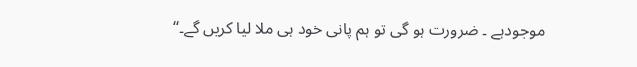موجودہے ۔ ضرورت ہو گی تو ہم پانی خود ہی ملا لیا کریں گے۔‘‘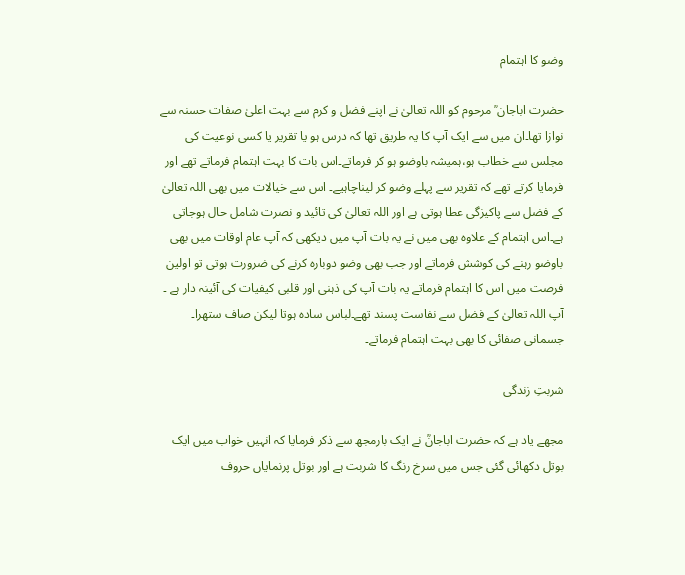وضو کا اہتمام

حضرت اباجان ؒ مرحوم کو اللہ تعالیٰ نے اپنے فضل و کرم سے بہت اعلیٰ صفات حسنہ سے نوازا تھا۔ان میں سے ایک آپ کا یہ طریق تھا کہ درس ہو یا تقریر یا کسی نوعیت کی مجلس سے خطاب ہو،ہمیشہ باوضو ہو کر فرماتے۔اس بات کا بہت اہتمام فرماتے تھے اور فرمایا کرتے تھے کہ تقریر سے پہلے وضو کر لیناچاہیے۔ اس سے خیالات میں بھی اللہ تعالیٰ کے فضل سے پاکیزگی عطا ہوتی ہے اور اللہ تعالیٰ کی تائید و نصرت شامل حال ہوجاتی ہے۔اس اہتمام کے علاوہ بھی میں نے یہ بات آپ میں دیکھی کہ آپ عام اوقات میں بھی باوضو رہنے کی کوشش فرماتے اور جب بھی وضو دوبارہ کرنے کی ضرورت ہوتی تو اولین فرصت میں اس کا اہتمام فرماتے یہ بات آپ کی ذہنی اور قلبی کیفیات کی آئینہ دار ہے ۔ آپ اللہ تعالیٰ کے فضل سے نفاست پسند تھے۔لباس سادہ ہوتا لیکن صاف ستھرا۔ جسمانی صفائی کا بھی بہت اہتمام فرماتے۔

شربتِ زندگی

مجھے یاد ہے کہ حضرت اباجانؒ نے ایک بارمجھ سے ذکر فرمایا کہ انہیں خواب میں ایک بوتل دکھائی گئی جس میں سرخ رنگ کا شربت ہے اور بوتل پرنمایاں حروف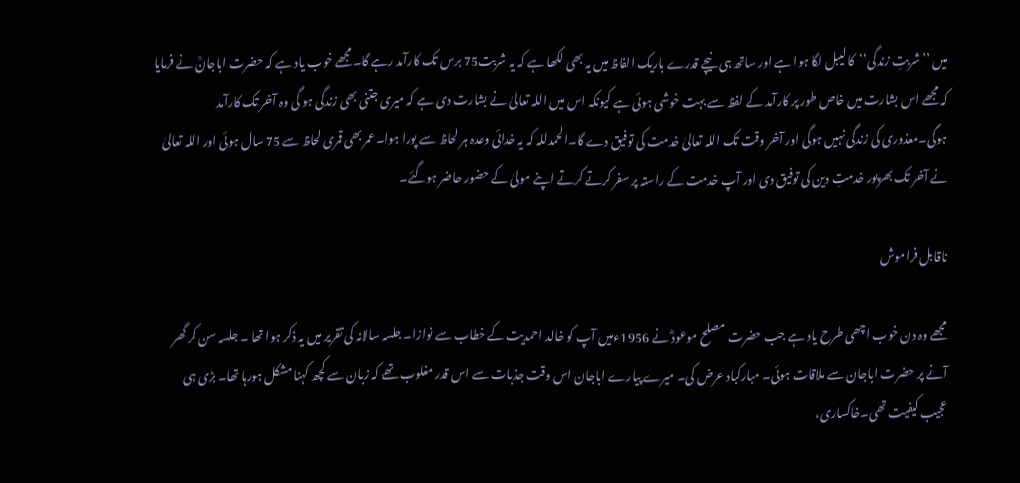میں ’’شربتِ زندگی‘‘کا لیبل لگا ہوا ہے اور ساتھ ہی نیچے قدرے باریک الفاظ میں یہ بھی لکھا ہے کہ یہ شربت75 برس تک کارآمد رہے گا۔مجھے خوب یاد ہے کہ حضرت اباجانؒ نے فرمایا کہ مجھے اس بشارت میں خاص طور پر کارآمد کے لفظ سے بہت خوشی ہوئی ہے کیونکہ اس میں اللہ تعالیٰ نے بشارت دی ہے کہ میری جتنی بھی زندگی ہو گی وہ آخر تک کارآمد ہوگی۔معذوری کی زندگی نہیں ہوگی اور آخر وقت تک اللہ تعالیٰ خدمت کی توفیق دے گا۔الحمدللہ کہ یہ خدائی وعدہ ہر لحاظ سے پورا ہوا۔عمر بھی قمری لحاظ سے 75 سال ہوئی اور اللہ تعالیٰ نے آخر تک بھرپور خدمتِ دین کی توفیق دی اور آپ خدمت کے راستہ پر سفر کرتے کرتے اپنے مولیٰ کے حضور حاضر ہوگئے۔

ناقابل فراموش

مجھے وہ دن خوب اچھی طرح یاد ہے جب حضرت مصلح موعودؓ نے 1956ءمیں آپ کو خالد احمدیت کے خطاب سے نوازا۔ جلسہ سالانہ کی تقریر میں یہ ذکر ہوا تھا ۔ جلسہ سن کر گھر آنے پر حضرت اباجان سے ملاقات ہوئی۔ مبارکباد عرض کی۔ میرے پیارے اباجان اس وقت جذبات سے اس قدر مغلوب تھے کہ زبان سے کچھ کہنا مشکل ہورہا تھا۔ بڑی ہی عجیب کیفیت تھی۔خاکساری،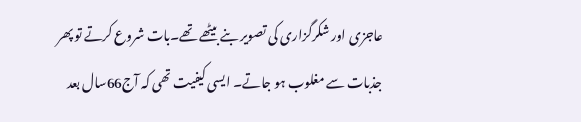عاجزی اور شکرگزاری کی تصویر بنے بیٹھے تھے۔بات شروع کرتے تو پھر جذبات سے مغلوب ہو جاتے۔ ایسی کیفیت تھی کہ آج66سال بعد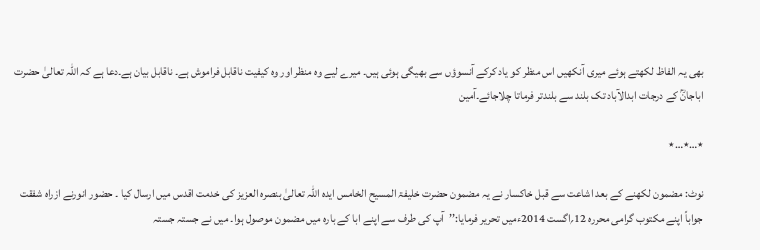بھی یہ الفاظ لکھتے ہوئے میری آنکھیں اس منظر کو یاد کرکے آنسوؤں سے بھیگی ہوئی ہیں۔ میرے لیے وہ منظر اور وہ کیفیت ناقابل فراموش ہے۔ ناقابل بیان ہے۔دعا ہے کہ اللہ تعالیٰ حضرت اباجانؒ کے درجات ابدالآباد تک بلند سے بلندتر فرماتا چلاجائے۔آمین

٭…٭…٭

نوٹ: مضمون لکھنے کے بعد اشاعت سے قبل خاکسار نے یہ مضمون حضرت خلیفۃ المسیح الخامس ایدہ اللہ تعالیٰ بنصرہ العزیز کی خدمت اقدس میں ارسال کیا ۔ حضور انورنے ازراہ شفقت جواباً اپنے مکتوب گرامی محررہ 12؍اگست 2014ءمیں تحریر فرمایا:’’آپ کی طرف سے اپنے ابا کے بارہ میں مضمون موصول ہوا۔ میں نے جستہ جستہ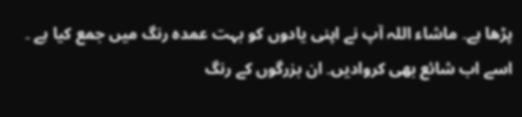پڑھا ہے۔ ماشاء اللہ آپ نے اپنی یادوں کو بہت عمدہ رنگ میں جمع کیا ہے ۔ اسے اب شائع بھی کروادیں۔ ان بزرگوں کے رنگ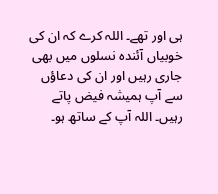ہی اور تھے۔ اللہ کرے کہ ان کی خوبیاں آئندہ نسلوں میں بھی جاری رہیں اور ان کی دعاؤں سے آپ ہمیشہ فیض پاتے رہیں۔ اللہ آپ کے ساتھ ہو۔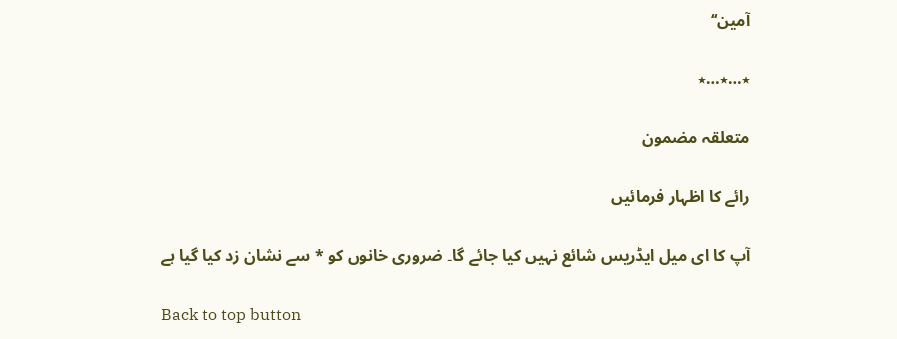آمین‘‘

٭…٭…٭

متعلقہ مضمون

رائے کا اظہار فرمائیں

آپ کا ای میل ایڈریس شائع نہیں کیا جائے گا۔ ضروری خانوں کو * سے نشان زد کیا گیا ہے

Back to top button